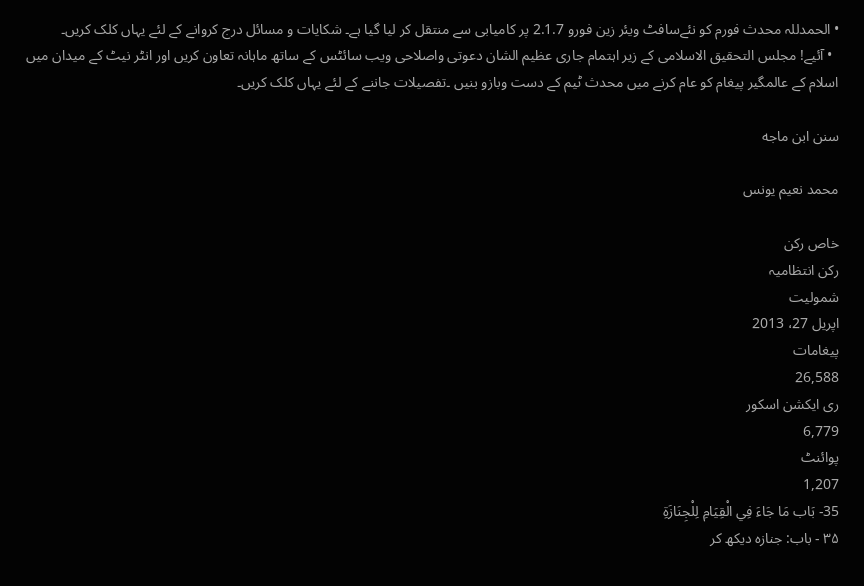• الحمدللہ محدث فورم کو نئےسافٹ ویئر زین فورو 2.1.7 پر کامیابی سے منتقل کر لیا گیا ہے۔ شکایات و مسائل درج کروانے کے لئے یہاں کلک کریں۔
  • آئیے! مجلس التحقیق الاسلامی کے زیر اہتمام جاری عظیم الشان دعوتی واصلاحی ویب سائٹس کے ساتھ ماہانہ تعاون کریں اور انٹر نیٹ کے میدان میں اسلام کے عالمگیر پیغام کو عام کرنے میں محدث ٹیم کے دست وبازو بنیں ۔تفصیلات جاننے کے لئے یہاں کلک کریں۔

سنن ابن ماجه

محمد نعیم یونس

خاص رکن
رکن انتظامیہ
شمولیت
اپریل 27، 2013
پیغامات
26,588
ری ایکشن اسکور
6,779
پوائنٹ
1,207
35- بَاب مَا جَاءَ فِي الْقِيَامِ لِلْجِنَازَةِ
۳۵ - باب: جنازہ دیکھ کر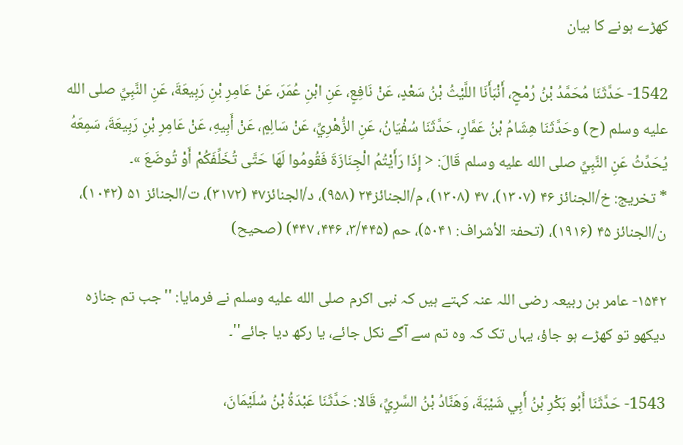کھڑے ہونے کا بیان

1542- حَدَّثَنَا مُحَمَّدُ بْنُ رُمْحٍ، أَنْبَأَنَا اللَّيْثُ بْنُ سَعْدٍ، عَنْ نَافِعٍ، عَنِ ابْنِ عُمَرَ، عَنْ عَامِرِ بْنِ رَبِيعَةَ، عَنِ النَّبِيِّ صلى الله عليه وسلم (ح) وحَدَّثَنَا هِشَامُ بْنُ عَمَّارٍ، حَدَّثَنَا سُفْيَانُ، عَنِ الزُّهْرِيِّ، عَنْ سَالِمٍ، عَنْ أَبِيهِ، عَنْ عَامِرِ بْنِ رَبِيعَةَ، سَمِعَهُ يُحَدِّثُ عَنِ النَّبِيِّ صلى الله عليه وسلم قَالَ: < إِذَا رَأَيْتُمُ الْجِنَازَةَ فَقُومُوا لَهَا حَتَّى تُخَلِّفَكُمْ أَوْ تُوضَعَ »۔
* تخريج: خ/الجنائز ۴۶ (۱۳۰۷)، ۴۷ (۱۳۰۸)، م/الجنائز۲۴ (۹۵۸)، د/الجنائز۴۷ (۳۱۷۲)، ت/الجنائز ۵۱ (۱۰۴۲)، ن/الجنائز ۴۵ (۱۹۱۶)، (تحفۃ الأشراف: ۵۰۴۱)، حم (۳/۴۴۵، ۴۴۶، ۴۴۷) (صحیح)

۱۵۴۲- عامر بن ربیعہ رضی اللہ عنہ کہتے ہیں کہ نبی اکرم صلى الله عليه وسلم نے فرمایا: ''جب تم جنازہ دیکھو تو کھڑے ہو جاؤ، یہاں تک کہ وہ تم سے آگے نکل جائے، یا رکھ دیا جائے''۔

1543- حَدَّثَنَا أَبُو بَكْرِ بْنُ أَبِي شَيْبَةَ، وَهَنَّادُ بْنُ السَّرِيِّ، قَالا: حَدَّثَنَا عَبْدَةُ بْنُ سُلَيْمَانَ،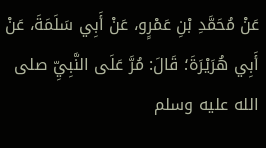عَنْ مُحَمَّدِ بْنِ عَمْرٍو، عَنْ أَبِي سَلَمَةَ، عَنْ أَبِي هُرَيْرَةَ؛ قَالَ: مُرَّ عَلَى النَّبِيِّ صلى الله عليه وسلم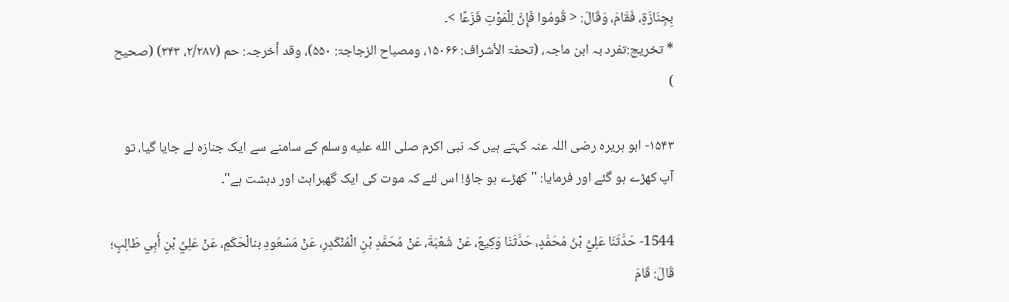بِجِنَازَةٍ، فَقَامَ، وَقَالَ: < قُومُوا فَإِنَّ لِلْمَوْتِ فَزَعًا >۔
* تخريج:تفرد بہ ابن ماجہ، (تحفۃ الأشراف: ۱۵۰۶۶، ومصباح الزجاجۃ: ۵۵۰)، وقد أخرجہ: حم (۲/۲۸۷، ۳۴۳) (صحیح )

۱۵۴۳- ابو ہریرہ رضی اللہ عنہ کہتے ہیں کہ نبی اکرم صلى الله عليه وسلم کے سامنے سے ایک جنازہ لے جایا گیا، تو آپ کھڑے ہو گئے اور فرمایا: ''کھڑے ہو جاؤ! اس لئے کہ موت کی ایک گھبراہٹ اور دہشت ہے''۔

1544- حَدَّثَنَا عَلِيُّ بْنُ مُحَمَّدٍ، حَدَّثَنَا وَكِيعٌ، عَنْ شُعْبَةَ، عَنْ مُحَمَّدِ بْنِ الْمُنْكَدِرِ، عَنْ مَسْعُودِ بنالْحَكَمِ، عَنْ عَلِيِّ بْنِ أَبِي طَالِبٍ؛ قَالَ: قَامَ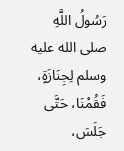رَسُولُ اللَّهِ صلى الله عليه وسلم لِجِنَازَةٍ، فَقُمْنَا، حَتَّى جَلَسَ،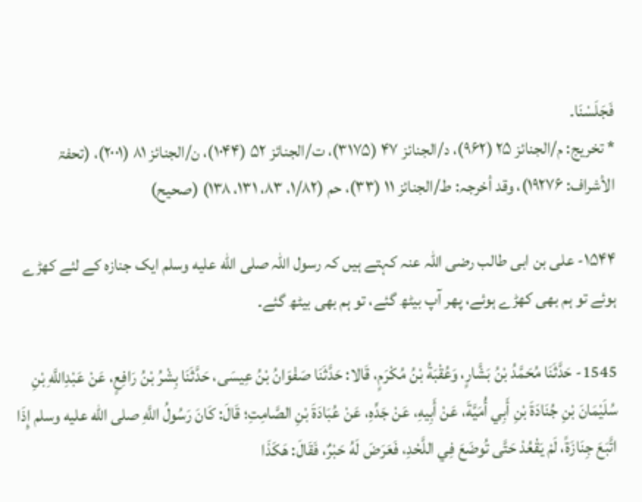فَجَلَسْنَا۔
* تخريج: م/الجنائز ۲۵ (۹۶۲)، د/الجنائز ۴۷ (۳۱۷۵)، ت/الجنائز ۵۲ (۱۰۴۴)، ن/الجنائز ۸۱ (۲۰۰۱)، (تحفۃ الأشراف: ۱۹۲۷۶)، وقد أخرجہ: ط/الجنائز ۱۱ (۳۳)، حم (۱/۸۲، ۸۳، ۱۳۱، ۱۳۸) (صحیح)

۱۵۴۴- علی بن ابی طالب رضی اللہ عنہ کہتے ہیں کہ رسول اللہ صلى الله عليه وسلم ایک جنازہ کے لئے کھڑے ہوئے تو ہم بھی کھڑے ہوئے، پھر آپ بیٹھ گئے، تو ہم بھی بیٹھ گئے۔

1545- حَدَّثَنَا مُحَمَّدُ بْنُ بَشَّارٍ، وَعُقْبَةُ بْنُ مُكْرَمٍ، قَالا: حَدَّثَنَا صَفْوَانُ بْنُ عِيسَى، حَدَّثَنَا بِشْرُ بْنُ رَافِعٍ، عَنْ عَبْدِاللَّهِ بْنِ سُلَيْمَانَ بْنِ جُنَادَةَ بْنِ أَبِي أُمَيَّةَ، عَنْ أَبِيهِ، عَنْ جَدِّهِ، عَنْ عُبَادَةَ بْنِ الصَّامِتِ؛ قَالَ: كَانَ رَسُولُ اللَّهِ صلى الله عليه وسلم إِذَا اتَّبَعَ جِنَازَةً، لَمْ يَقْعُدْ حَتَّى تُوضَعَ فِي اللَّحْدِ، فَعَرَضَ لَهُ حَبْرٌ، فَقَالَ: هَكَذَا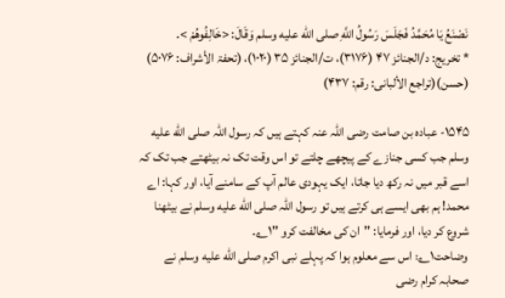نَصْنَعُ يَا مُحَمَّدُ فَجَلَسَ رَسُولُ اللَّهِ صلى الله عليه وسلم وَقَالَ: <خَالِفُوهُمْ >۔
* تخريج: د/الجنائز ۴۷ (۳۱۷۶)، ت/الجنائز ۳۵ (۱۰۲۰)، (تحفۃ الأشراف: ۵۰۷۶) (حسن)(تراجع الألبانی: رقم: ۴۳۷)

۱۵۴۵- عبادہ بن صامت رضی اللہ عنہ کہتے ہیں کہ رسول اللہ صلى الله عليه وسلم جب کسی جنازے کے پیچھے چلتے تو اس وقت تک نہ بیٹھتے جب تک کہ اسے قبر میں نہ رکھ دیا جاتا، ایک یہودی عالم آپ کے سامنے آیا، اور کہا: اے محمد! ہم بھی ایسے ہی کرتے ہیں تو رسول اللہ صلى الله عليه وسلم نے بیٹھنا شروع کر دیا، اور فرمایا: ''ان کی مخالفت کرو ''۱؎۔
وضاحت۱؎: اس سے معلوم ہوا کہ پہلے نبی اکرم صلى الله عليه وسلم نے صحابہ کرام رضی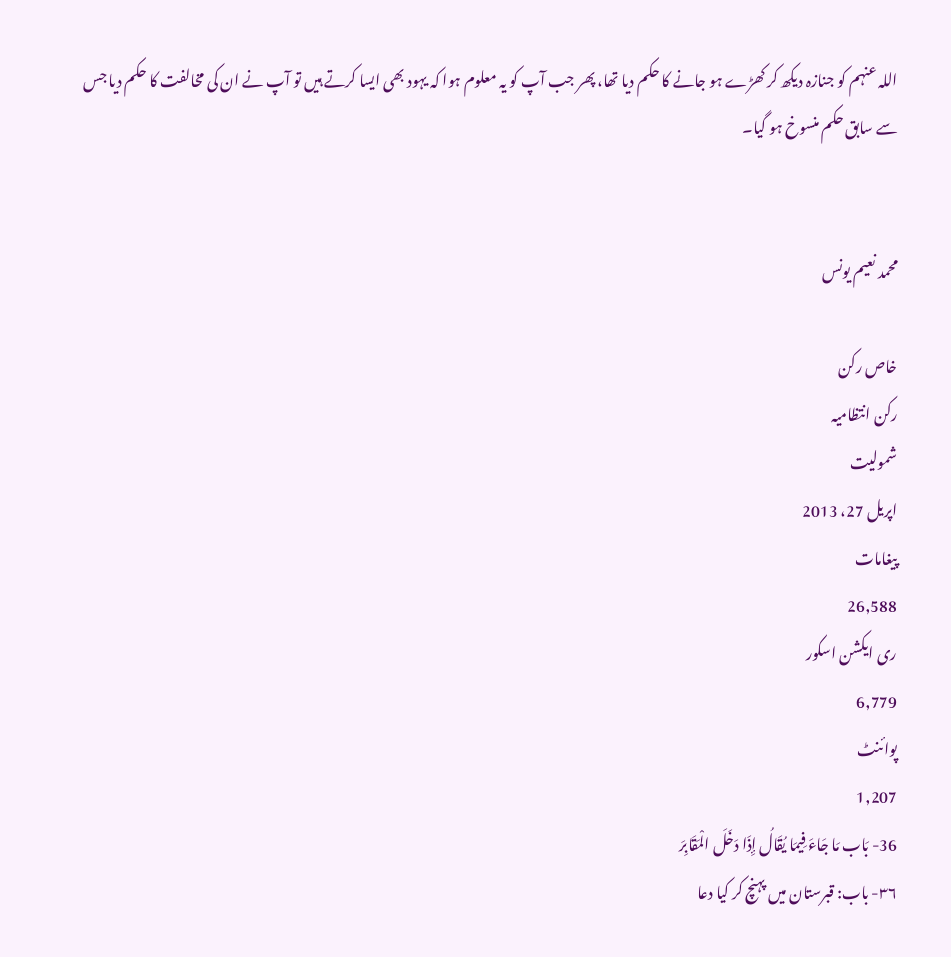اللہ عنہم کو جنازہ دیکھ کر کھڑے ہو جانے کا حکم دیا تھا، پھر جب آپ کو یہ معلوم ہوا کہ یہود بھی ایسا کرتے ہیں تو آپ نے ان کی مخالفت کا حکم دیا جس سے سابق حکم منسوخ ہو گیا۔


محمد نعیم یونس

خاص رکن
رکن انتظامیہ
شمولیت
اپریل 27، 2013
پیغامات
26,588
ری ایکشن اسکور
6,779
پوائنٹ
1,207
36- بَاب مَا جَاءَ فِيمَا يُقَالُ إِذَا دَخَلَ الْمَقَابِرَ
۳۶- باب: قبرستان میں پہنچ کر کیا دعا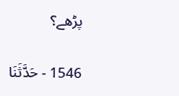پڑھے؟

1546 - حَدَّثَنَا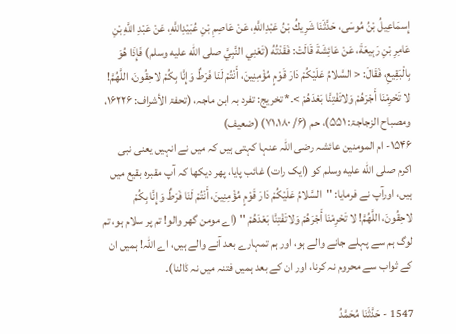إِسمَاعِيلُ بْنُ مُوسَى، حَدَّثَنَا شَرِيكُ بْنُ عَبْدِاللَّهِ، عَنْ عَاصِمِ بْنِ عُبَيْدِاللَّهِ، عَنْ عَبْدِ اللَّهِ بْنِ عَامِرِ بْنِ رَبِيعَةَ، عَنْ عَائِشَةَ قَالَتْ: فَقَدْتُهُ (تَعْنِي النَّبِيَّ صلى الله عليه وسلم) فَإِذَا هُوَ بِالْبَقِيعِ، فَقَالَ: < السَّلامُ عَلَيْكُمْ دَارَ قَوْمٍ مُؤْمِنِينَ، أَنْتُمْ لَنَا فَرَطٌ وَإِنَّا بِكُمْ لاحِقُونَ، اللَّهُمَّ! لا تَحْرِمْنَا أَجْرَهُمْ وَلاتَفْتِنَّا بَعْدَهُمْ >۔* تخريج: تفرد بہ ابن ماجہ، (تحفۃ الأشراف: ۱۶۲۲۶، ومصباح الزجاجۃ: ۵۵۱)، حم (۶/ ۷۱،۱۸۰) (ضعیف)
۱۵۴۶- ام المومنین عائشہ رضی اللہ عنہا کہتی ہیں کہ میں نے انہیں یعنی نبی اکرم صلى الله عليه وسلم کو (ایک رات) غائب پایا، پھر دیکھا کہ آپ مقبرہ بقیع میں ہیں، اورآپ نے فرمایا: ''السَّلامُ عَلَيْكُمْ دَارَ قَوْمٍ مُؤْمِنِينَ، أَنْتُمْ لَنَا فَرَطٌ وَإِنَّا بِكُمْ لاحِقُونَ، اللَّهُمَّ! لا تَحْرِمْنَا أَجْرَهُمْ وَلاتَفْتِنَّا بَعْدَهُمْ '' (اے مومن گھر والو! تم پر سلام ہو، تم لوگ ہم سے پہلے جانے والے ہو، اور ہم تمہارے بعد آنے والے ہیں، اے اللہ! ہمیں ان کے ثواب سے محروم نہ کرنا، اور ان کے بعد ہمیں فتنہ میں نہ ڈالنا)۔

1547 - حَدَّثَنَا مُحَمَّدُ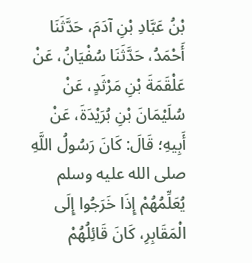بْنُ عَبَّادِ بْنِ آدَمَ، حَدَّثَنَا أَحْمَدُ، حَدَّثَنَا سُفْيَانُ، عَنْ عَلْقَمَةَ بْنِ مَرْثَدٍ، عَنْ سُلَيْمَانَ بْنِ بُرَيْدَةَ، عَنْ أَبِيهِ؛ قَالَ: كَانَ رَسُولُ اللَّهِ صلى الله عليه وسلم يُعَلِّمُهُمْ إِذَا خَرَجُوا إِلَى الْمَقَابِرِ، كَانَ قَائِلُهُمْ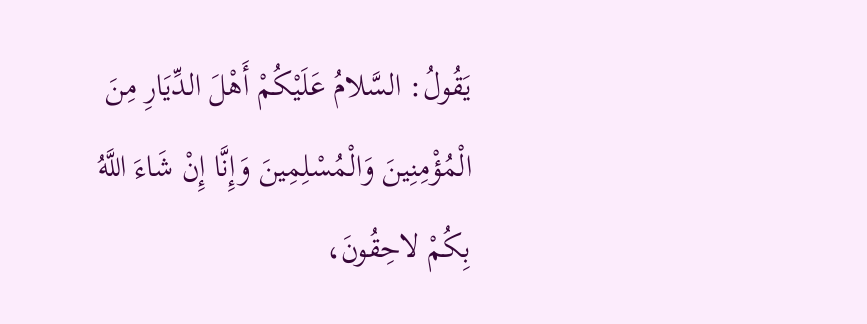يَقُولُ: السَّلامُ عَلَيْكُمْ أَهْلَ الدِّيَارِ مِنَ الْمُؤْمِنِينَ وَالْمُسْلِمِينَ وَإِنَّا إِنْ شَاءَ اللَّهُ بِكُمْ لاحِقُونَ،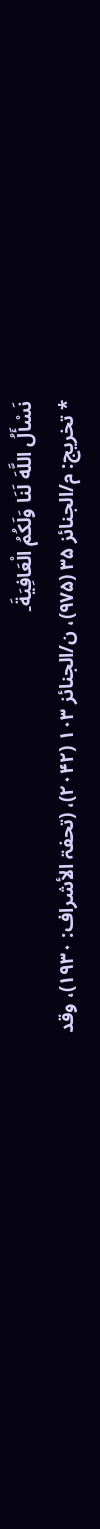نَسْأَلُ اللَّهَ لَنَا وَلَكُمُ الْعَافِيَةَ۔
* تخريج: م/الجنائز ۳۵ (۹۷۵)، ن/الجنائز ۱۰۳ (۲۰۴۲)، (تحفۃ الأشراف: ۱۹۳۰)، وقد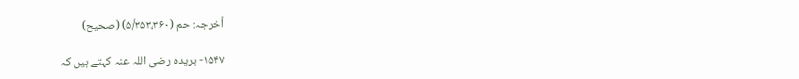أخرجہ: حم (۵/۳۵۳،۳۶۰) (صحیح)

۱۵۴۷- بریدہ رضی اللہ عنہ کہتے ہیں کہ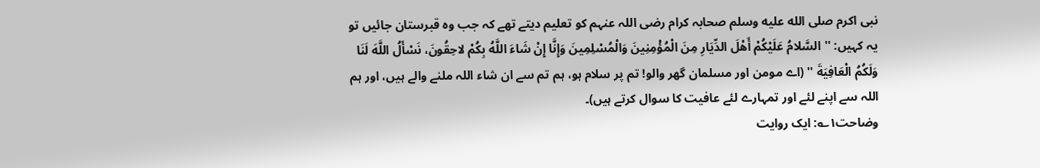نبی اکرم صلى الله عليه وسلم صحابہ کرام رضی اللہ عنہم کو تعلیم دیتے تھے کہ جب وہ قبرستان جائیں تو یہ کہیں: ''السَّلامُ عَلَيْكُمْ أَهْلَ الدِّيَارِ مِنَ الْمُؤْمِنِينَ وَالْمُسْلِمِينَ وَإِنَّا إِنْ شَاءَ اللَّهُ بِكُمْ لاحِقُونَ، نَسْأَلُ اللَّهَ لَنَا وَلَكُمُ الْعَافِيَةَ '' (اے مومن اور مسلمان گھر والو! تم پر سلام ہو، ہم تم سے ان شاء اللہ ملنے والے ہیں، اور ہم اللہ سے اپنے لئے اور تمہارے لئے عافیت کا سوال کرتے ہیں)۔
وضاحت۱؎: ایک روایت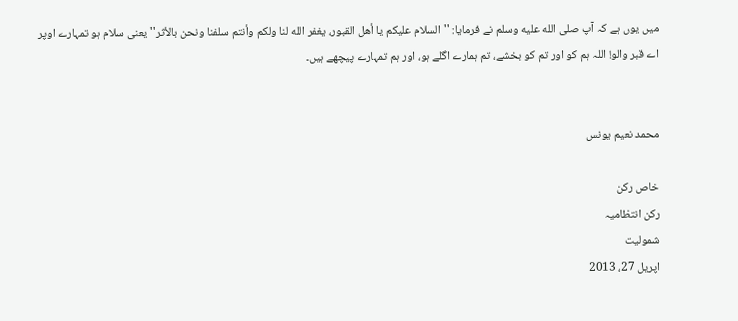میں یوں ہے کہ آپ صلى الله عليه وسلم نے فرمایا: ''السلام عليكم يا أهل القبور، يغفر الله لنا ولكم وأنتم سلفنا ونحن بالأثر'' یعنی سلام ہو تمہارے اوپر اے قبر والو! اللہ ہم کو اور تم کو بخشے، تم ہمارے اگلے ہو، اور ہم تمہارے پیچھے ہیں۔


محمد نعیم یونس

خاص رکن
رکن انتظامیہ
شمولیت
اپریل 27، 2013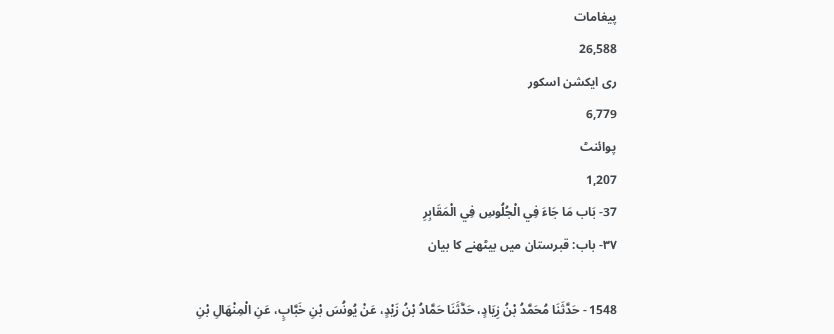پیغامات
26,588
ری ایکشن اسکور
6,779
پوائنٹ
1,207
37- بَاب مَا جَاءَ فِي الْجُلُوسِ فِي الْمَقَابِرِ
۳۷- باب: قبرستان میں بیٹھنے کا بیان

1548 - حَدَّثَنَا مُحَمَّدُ بْنُ زِيَادٍ، حَدَّثَنَا حَمَّادُ بْنُ زَيْدٍ، عَنْ يُونُسَ بْنِ خَبَّابٍ، عَنِ الْمِنْهَالِ بْنِ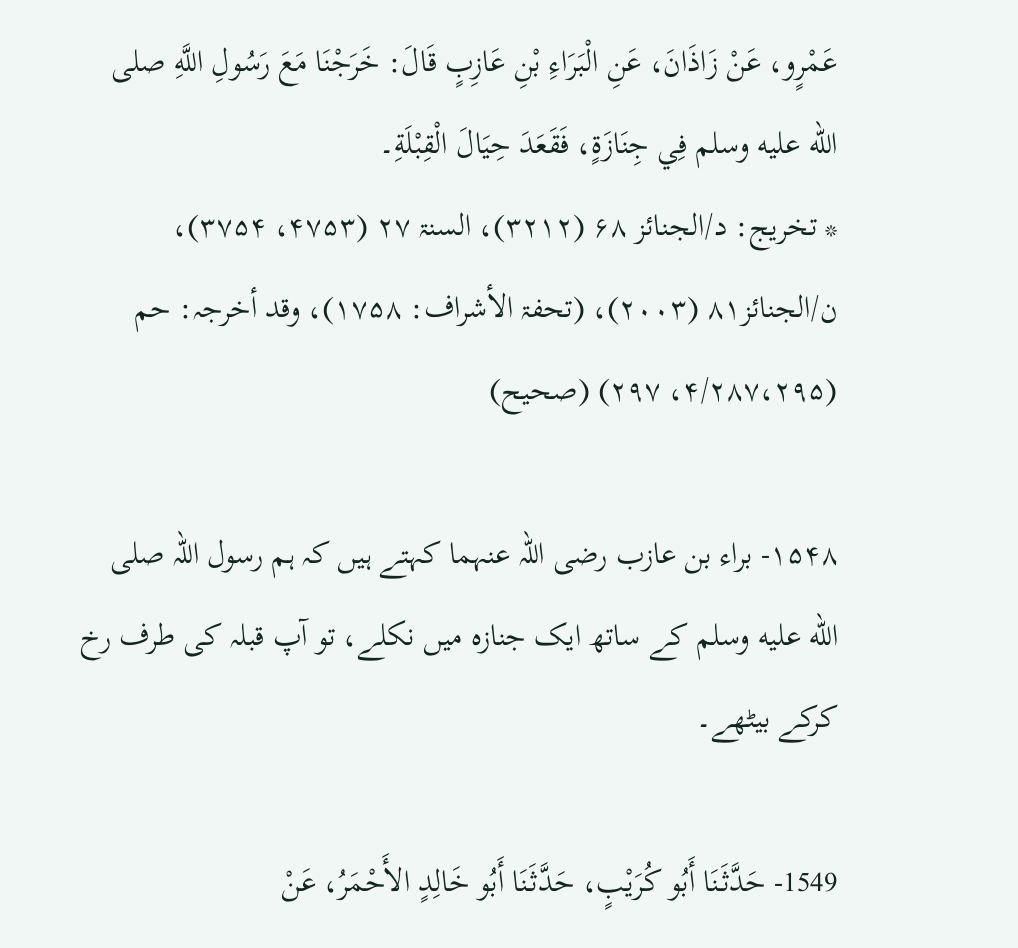عَمْرٍو، عَنْ زَاذَانَ، عَنِ الْبَرَاءِ بْنِ عَازِبٍ قَالَ: خَرَجْنَا مَعَ رَسُولِ اللَّهِ صلى الله عليه وسلم فِي جِنَازَةٍ، فَقَعَدَ حِيَالَ الْقِبْلَةِ۔
* تخريج: د/الجنائز ۶۸ (۳۲۱۲)، السنۃ ۲۷ (۴۷۵۳، ۳۷۵۴)، ن/الجنائز۸۱ (۲۰۰۳)، (تحفۃ الأشراف: ۱۷۵۸)، وقد أخرجہ: حم (۴/۲۸۷،۲۹۵، ۲۹۷) (صحیح)

۱۵۴۸- براء بن عازب رضی اللہ عنہما کہتے ہیں کہ ہم رسول اللہ صلى الله عليه وسلم کے ساتھ ایک جنازہ میں نکلے، تو آپ قبلہ کی طرف رخ کرکے بیٹھے۔

1549- حَدَّثَنَا أَبُو كُرَيْبٍ، حَدَّثَنَا أَبُو خَالِدٍ الأَحْمَرُ، عَنْ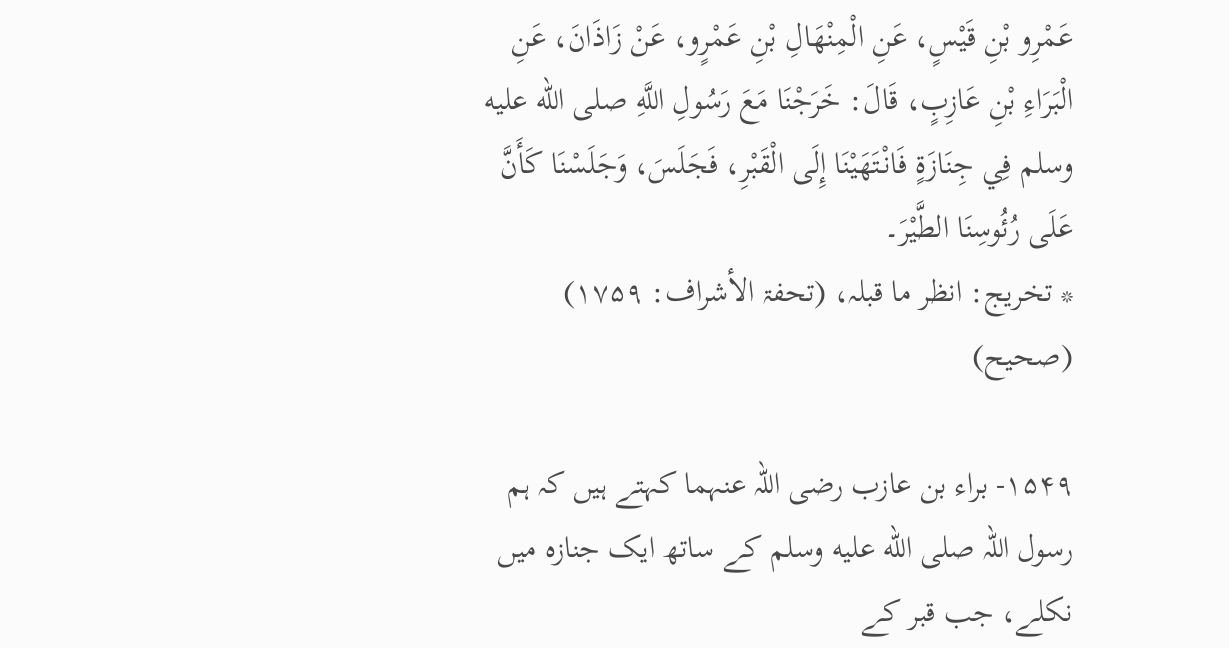عَمْرِو بْنِ قَيْسٍ، عَنِ الْمِنْهَالِ بْنِ عَمْرٍو، عَنْ زَاذَانَ، عَنِ الْبَرَاءِ بْنِ عَازِبٍ، قَالَ: خَرَجْنَا مَعَ رَسُولِ اللَّهِ صلى الله عليه وسلم فِي جِنَازَةٍ فَانْتَهَيْنَا إِلَى الْقَبْرِ، فَجَلَسَ، وَجَلَسْنَا كَأَنَّ عَلَى رُئُوسِنَا الطَّيْرَ۔
* تخريج: انظر ما قبلہ، (تحفۃ الأشراف: ۱۷۵۹) (صحیح)

۱۵۴۹- براء بن عازب رضی اللہ عنہما کہتے ہیں کہ ہم رسول اللہ صلى الله عليه وسلم کے ساتھ ایک جنازہ میں نکلے، جب قبر کے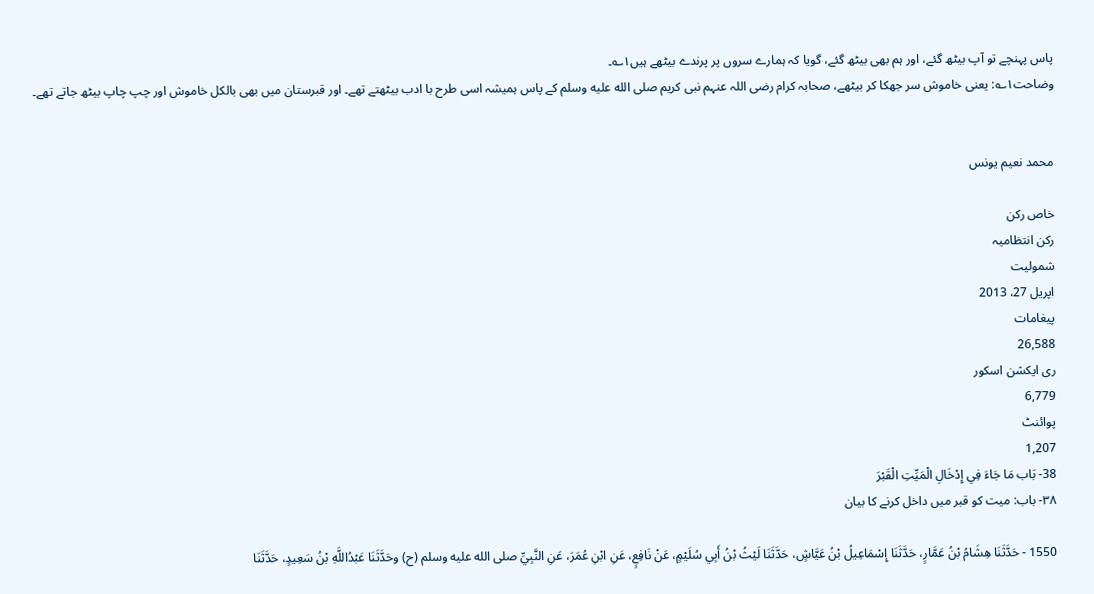پاس پہنچے تو آپ بیٹھ گئے، اور ہم بھی بیٹھ گئے، گویا کہ ہمارے سروں پر پرندے بیٹھے ہیں۱؎۔
وضاحت۱؎: یعنی خاموش سر جھکا کر بیٹھے، صحابہ کرام رضی اللہ عنہم نبی کریم صلى الله عليه وسلم کے پاس ہمیشہ اسی طرح با ادب بیٹھتے تھے۔ اور قبرستان میں بھی بالکل خاموش اور چپ چاپ بیٹھ جاتے تھے۔


محمد نعیم یونس

خاص رکن
رکن انتظامیہ
شمولیت
اپریل 27، 2013
پیغامات
26,588
ری ایکشن اسکور
6,779
پوائنٹ
1,207
38- بَاب مَا جَاءَ فِي إِدْخَالِ الْمَيِّتِ الْقَبْرَ
۳۸- باب: میت کو قبر میں داخل کرنے کا بیان

1550 - حَدَّثَنَا هِشَامُ بْنُ عَمَّارٍ، حَدَّثَنَا إِسْمَاعِيلُ بْنُ عَيَّاشٍ، حَدَّثَنَا لَيْثُ بْنُ أَبِي سُلَيْمٍ، عَنْ نَافِعٍ، عَنِ ابْنِ عُمَرَ، عَنِ النَّبِيِّ صلى الله عليه وسلم (ح) وحَدَّثَنَا عَبْدُاللَّهِ بْنُ سَعِيدٍ، حَدَّثَنَا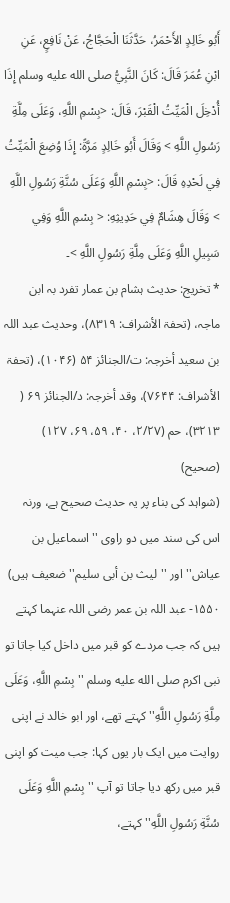أَبُو خَالِدٍ الأَحْمَرُ، حَدَّثَنَا الْحَجَّاجُ، عَنْ نَافِعٍ، عَنِ ابْنِ عُمَرَ قَالَ: كَانَ النَّبِيُّ صلى الله عليه وسلم إِذَا أُدْخِلَ الْمَيِّتُ الْقَبْرَ، قَالَ: <بِسْمِ اللَّهِ، وَعَلَى مِلَّةِ رَسُولِ اللَّهِ > وَقَالَ أَبُو خَالِدٍ مَرَّةً: إِذَا وُضِعَ الْمَيِّتُ فِي لَحْدِهِ قَالَ: <بِسْمِ اللَّهِ وَعَلَى سُنَّةِ رَسُولِ اللَّهِ > وَقَالَ هِشَامٌ فِي حَدِيثِهِ: < بِسْمِ اللَّهِ وَفِي سَبِيلِ اللَّهِ وَعَلَى مِلَّةِ رَسُولِ اللَّهِ >۔
* تخريج: حدیث ہشام بن عمار تفرد بہ ابن ماجہ، (تحفۃ الأشراف: ۸۳۱۹)، وحدیث عبد اللہ بن سعید أخرجہ: ت/الجنائز ۵۴ (۱۰۴۶)، (تحفۃ الأشراف: ۷۶۴۴)، وقد أخرجہ: د/الجنائز ۶۹ ( ۳۲۱۳)، حم (۲/۲۷، ۴۰، ۵۹، ۶۹، ۱۲۷) (صحیح)
(شواہد کی بناء پر یہ حدیث صحیح ہے، ورنہ اس کی سند میں دو راوی ''اسماعیل بن عیاش'' اور ''لیث بن أبی سلیم'' ضعیف ہیں)
۱۵۵۰- عبد اللہ بن عمر رضی اللہ عنہما کہتے ہیں کہ جب مردے کو قبر میں داخل کیا جاتا تو نبی اکرم صلى الله عليه وسلم ''بِسْمِ اللَّهِ، وَعَلَى مِلَّةِ رَسُولِ اللَّهِ'' کہتے تھے، اور ابو خالد نے اپنی روایت میں ایک بار یوں کہا: جب میت کو اپنی قبر میں رکھ دیا جاتا تو آپ ''بِسْمِ اللَّهِ وَعَلَى سُنَّةِ رَسُولِ اللَّهِ'' کہتے،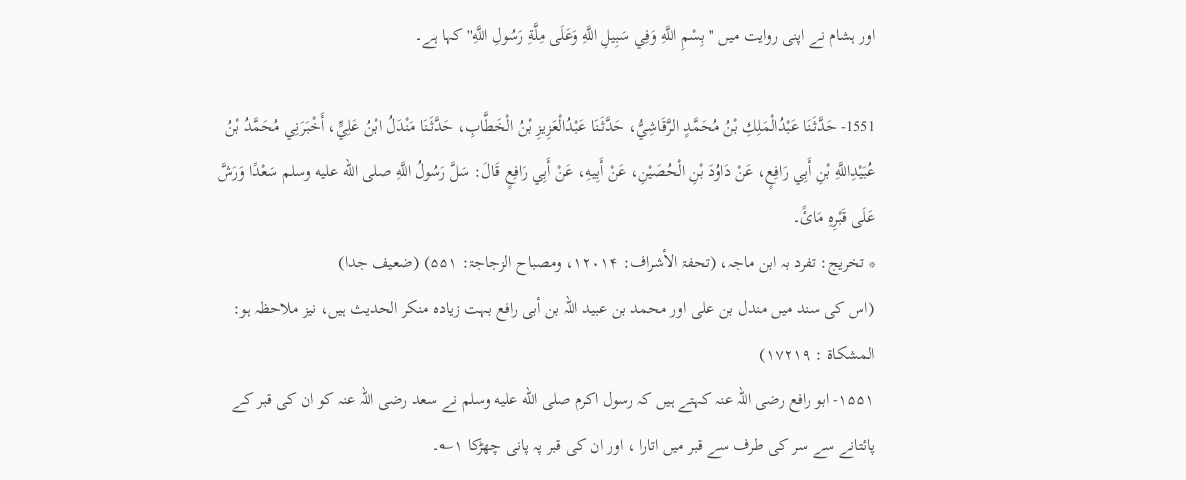اور ہشام نے اپنی روایت میں ''بِسْمِ اللَّهِ وَفِي سَبِيلِ اللَّهِ وَعَلَى مِلَّةِ رَسُولِ اللَّهِ'' کہا ہے۔

1551- حَدَّثَنَا عَبْدُالْمَلِكِ بْنُ مُحَمَّدٍ الرَّقَاشِيُّ، حَدَّثَنَا عَبْدُالْعَزِيزِ بْنُ الْخَطَّابِ، حَدَّثَنَا مَنْدَلُ ابْنُ عَلِيٍّ، أَخْبَرَنِي مُحَمَّدُ بْنُ عُبَيْدِاللَّهِ بْنِ أَبِي رَافِعٍ، عَنْ دَاوُدَ بْنِ الْحُصَيْنِ، عَنْ أَبِيهِ، عَنْ أَبِي رَافِعٍ قَالَ: سَلَّ رَسُولُ اللَّهِ صلى الله عليه وسلم سَعْدًا وَرَشَّ عَلَى قَبْرِهِ مَائً۔
* تخريج: تفرد بہ ابن ماجہ، (تحفۃ الأشراف: ۱۲۰۱۴، ومصباح الزجاجۃ: ۵۵۱) (ضعیف جدا)
(اس کی سند میں مندل بن علی اور محمد بن عبید اللہ بن أبی رافع بہت زیادہ منکر الحدیث ہیں، نیز ملاحظہ ہو: المشکاۃ : ۱۷۲۱۹)
۱۵۵۱- ابو رافع رضی اللہ عنہ کہتے ہیں کہ رسول اکرم صلى الله عليه وسلم نے سعد رضی اللہ عنہ کو ان کی قبر کے پائتانے سے سر کی طرف سے قبر میں اتارا ، اور ان کی قبر پہ پانی چھڑکا ۱؎۔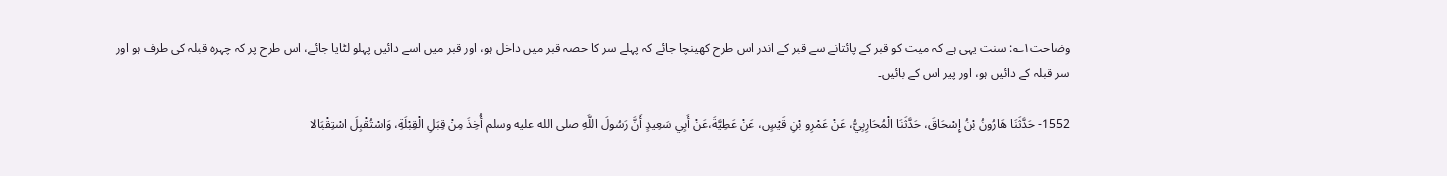وضاحت۱؎: سنت یہی ہے کہ میت کو قبر کے پائتانے سے قبر کے اندر اس طرح کھینچا جائے کہ پہلے سر کا حصہ قبر میں داخل ہو، اور قبر میں اسے دائیں پہلو لٹایا جائے، اس طرح پر کہ چہرہ قبلہ کی طرف ہو اور سر قبلہ کے دائیں ہو، اور پیر اس کے بائیں۔

1552- حَدَّثَنَا هَارُونُ بْنُ إِسْحَاقَ، حَدَّثَنَا الْمُحَارِبِيُّ، عَنْ عَمْرِو بْنِ قَيْسٍ، عَنْ عَطِيَّةَ،عَنْ أَبِي سَعِيدٍ أَنَّ رَسُولَ اللَّهِ صلى الله عليه وسلم أُخِذَ مِنْ قِبَلِ الْقِبْلَةِ، وَاسْتُقْبِلَ اسْتِقْبَالا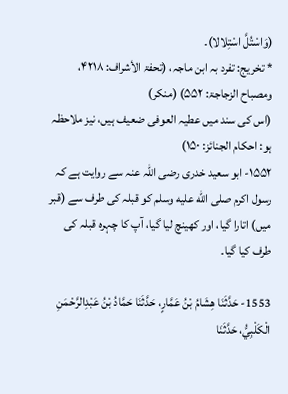(وَاسْتُلَّ اسْتِلالا)۔
* تخريج: تفرد بہ ابن ماجہ، (تحفۃ الأشراف: ۴۲۱۸، ومصباح الزجاجۃ: ۵۵۲) (منکر)
(اس کی سند میں عطیہ العوفی ضعیف ہیں، نیز ملاحظہ ہو: احکام الجنائز: ۱۵۰)
۱۵۵۲- ابو سعید خدری رضی اللہ عنہ سے روایت ہے کہ رسول اکرم صلى الله عليه وسلم کو قبلہ کی طرف سے (قبر میں) اتارا گیا، اور کھینچ لیا گیا، آپ کا چہرہ قبلہ کی طرف کیا گیا۔

1553- حَدَّثَنَا هِشَامُ بْنُ عَمَّارٍ، حَدَّثَنَا حَمَّادُ بْنُ عَبْدِالرَّحْمَنِ الْكَلْبِيُّ، حَدَّثَنَا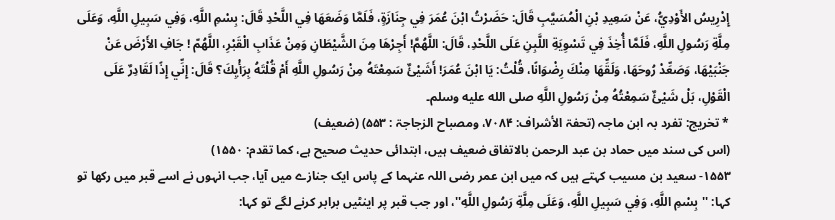إِدْرِيسُ الأَوْدِيُّ، عَنْ سَعِيدِ بْنِ الْمُسَيَّبِ قَالَ: حَضَرْتُ ابْنَ عُمَرَ فِي جِنَازَةٍ، فَلَمَّا وَضَعَهَا فِي اللَّحْدِ قَالَ: بِسْمِ اللَّهِ، وَفِي سَبِيلِ اللَّهِ، وَعَلَى مِلَّةِ رَسُولِ اللَّهِ، فَلَمَّا أُخِذَ فِي تَسْوِيَةِ اللَّبِنِ عَلَى اللَّحْدِ، قَالَ: اللَّهُمَّ! أَجِرْهَا مِنَ الشَّيْطَانِ وَمِنْ عَذَابِ الْقَبْرِ، اللَّهُمّ ! جَافِ الأَرْضَ عَنْ جَنْبَيْهَا، وَصَعِّدْ رُوحَهَا، وَلَقِّهَا مِنْكَ رِضْوَانًا، قُلْتُ: يَا ابْنَ عُمَرَ! أَشَيْئٌ سَمِعْتَهُ مِنْ رَسُولِ اللَّهِ أَمْ قُلْتَهُ بِرَأْيِكَ؟ قَالَ: إِنِّي إِذًا لَقَادِرٌ عَلَى الْقَوْلِ، بَلْ شَيْئٌ سَمِعْتُهُ مِنْ رَسُولِ اللَّهِ صلى الله عليه وسلم۔
* تخريج: تفرد بہ ابن ماجہ (تحفۃ الأشراف: ۷۰۸۴، ومصباح الزجاجۃ : ۵۵۳) (ضعیف)
(اس کی سند میں حماد بن عبد الرحمن بالاتفاق ضعیف ہیں، ابتدائی حدیث صحیح ہے، کما تقدم: ۱۵۵۰)
۱۵۵۳- سعید بن مسیب کہتے ہیں کہ میں ابن عمر رضی اللہ عنہما کے پاس ایک جنازے میں آیا، جب انہوں نے اسے قبر میں رکھا تو کہا: ''بِسْمِ اللَّهِ، وَفِي سَبِيلِ اللَّهِ، وَعَلَى مِلَّةِ رَسُولِ اللَّهِ''، اور جب قبر پر اینٹیں برابر کرنے لگے تو کہا: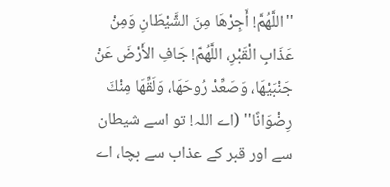''اللَّهُمَّ! أَجِرْهَا مِنَ الشَّيْطَانِ وَمِنْ عَذَابِ الْقَبْرِ، اللَّهُمّ! جَافِ الأَرْضَ عَنْ جَنْبَيْهَا، وَصَعِّدْ رُوحَهَا، وَلَقِّهَا مِنْكَ رِضْوَانًا'' (اے اللہ! تو اسے شیطان سے اور قبر کے عذاب سے بچا، اے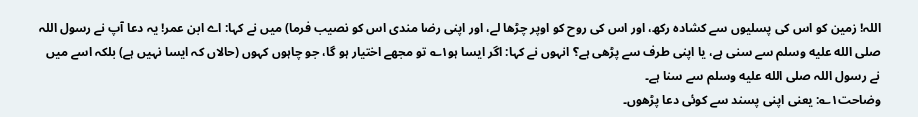اللہ! زمین کو اس کی پسلیوں سے کشادہ رکھ، اور اس کی روح کو اوپر چڑھا لے، اور اپنی رضا مندی اس کو نصیب فرما) میں نے کہا: اے ابن عمر! یہ دعا آپ نے رسول اللہ صلى الله عليه وسلم سے سنی ہے، یا اپنی طرف سے پڑھی ہے؟ انہوں نے کہا: اگر ایسا ہو۱؎ تو مجھے اختیار ہو گا، جو چاہوں کہوں (حالاں کہ ایسا نہیں ہے) بلکہ اسے میں نے رسول اللہ صلى الله عليه وسلم سے سنا ہے۔
وضاحت۱؎: یعنی اپنی پسند سے کوئی دعا پڑھوں۔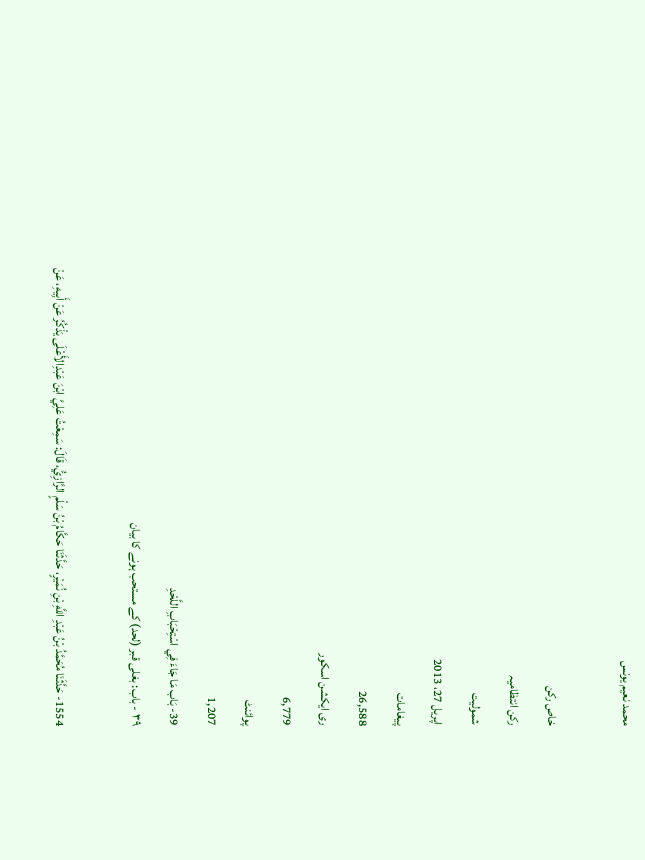محمد نعیم یونس

خاص رکن
رکن انتظامیہ
شمولیت
اپریل 27، 2013
پیغامات
26,588
ری ایکشن اسکور
6,779
پوائنٹ
1,207
39- بَاب مَا جَاءَ فِي اسْتِحْبَابِ اللَّحْدِ
۳۹ - باب: بغلی قبر (لحد) کے مستحب ہونے کا بیان

1554- حَدَّثَنَا مُحَمَّدُ بْنُ عَبْدِ اللَّهِ بْنِ نُمَيْرٍ، حَدَّثَنَا حَكَّامُ بْنُ سَلْمٍ الرَّازِيُّ، قَالَ: سَمِعْتُ عَلِيَّ ابْنَ عَبْدِالأَعْلَى يَذْكُرُ عَنْ أَبِيهِ، عَنْ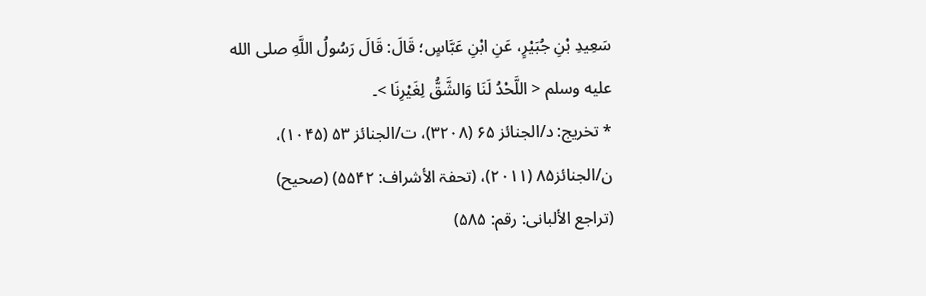سَعِيدِ بْنِ جُبَيْرٍ، عَنِ ابْنِ عَبَّاسٍ؛ قَالَ: قَالَ رَسُولُ اللَّهِ صلى الله عليه وسلم < اللَّحْدُ لَنَا وَالشَّقُّ لِغَيْرِنَا >۔
* تخريج: د/الجنائز ۶۵ (۳۲۰۸)، ت/الجنائز ۵۳ (۱۰۴۵)، ن/الجنائز۸۵ (۲۰۱۱)، (تحفۃ الأشراف: ۵۵۴۲) (صحیح)
(تراجع الألبانی: رقم: ۵۸۵)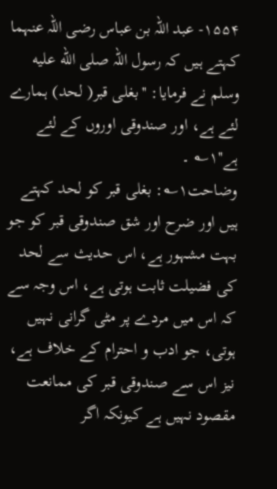۱۵۵۴- عبد اللہ بن عباس رضی اللہ عنہما کہتے ہیں کہ رسول اللہ صلى الله عليه وسلم نے فرمایا: ''بغلی قبر( لحد) ہمارے لئے ہے، اور صندوقی اوروں کے لئے ہے''۱؎ ۔
وضاحت۱؎: بغلی قبر کو لحد کہتے ہیں اور ضرح اور شق صندوقی قبر کو جو بہت مشہور ہے، اس حدیث سے لحد کی فضیلت ثابت ہوتی ہے، اس وجہ سے کہ اس میں مردے پر مٹی گرانی نہیں ہوتی، جو ادب و احترام کے خلاف ہے، نیز اس سے صندوقی قبر کی ممانعت مقصود نہیں ہے کیونکہ اگر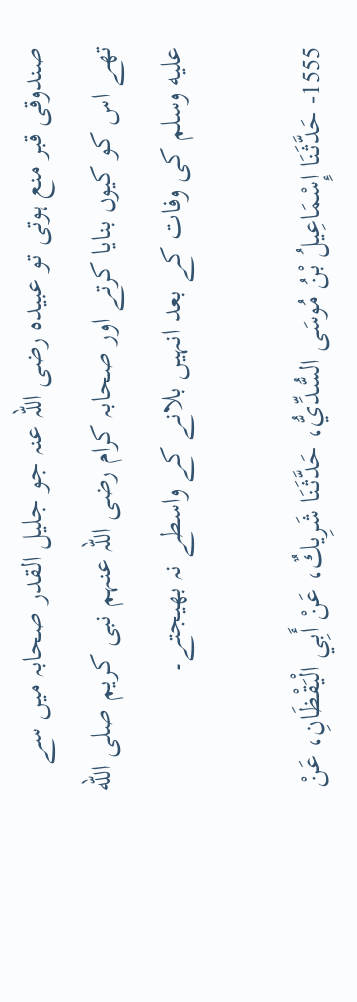صندوقی قبر منع ہوتی تو عبیدہ رضی اللہ عنہ جو جلیل القدر صحابہ میں سے تھے اس کو کیوں بنایا کرتے اور صحابہ کرام رضی اللہ عنہم نبی کریم صلى الله عليه وسلم کی وفات کے بعد انہیں بلانے کے واسطے نہ بھیجتے۔

1555- حَدَّثَنَا إِسْمَاعِيلُ بْنُ مُوسَى السُّدِّيُّ، حَدَّثَنَا شَرِيكٌ، عَنْ أَبِي الْيَقْظَانِ، عَنْ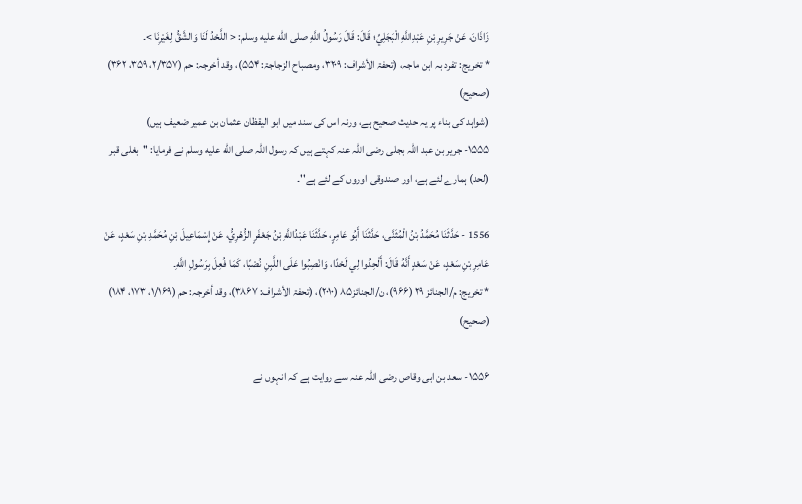زَاذَانَ، عَنْ جَرِيرِ بْنِ عَبْدِاللَّهِ الْبَجَلِيِّ؛ قَالَ: قَالَ رَسُولُ اللَّهِ صلى الله عليه وسلم: < اللَّحْدُ لَنَا وَالشَّقُّ لِغَيْرِنَا >۔
* تخريج: تفرد بہ ابن ماجہ، (تحفۃ الأشراف: ۳۲۰۹، ومصباح الزجاجۃ: ۵۵۴)، وقد أخرجہ: حم (۲/۳۵۷، ۳۵۹، ۳۶۲) (صحیح)
(شواہد کی بناء پر یہ حدیث صحیح ہے، ورنہ اس کی سند میں ابو الیقظان عثمان بن عمیر ضعیف ہیں)
۱۵۵۵- جریر بن عبد اللہ بجلی رضی اللہ عنہ کہتے ہیں کہ رسول اللہ صلى الله عليه وسلم نے فرمایا: ''بغلی قبر (لحد) ہمارے لئے ہے، اور صندوقی اوروں کے لئے ہے''۔

1556 - حَدَّثَنَا مُحَمَّدُ بْنُ الْمُثَنَّى، حَدَّثَنَا أَبُو عَامِرٍ، حَدَّثَنَا عَبْدُاللَّهِ بْنُ جَعْفَرٍ الزُّهْرِيُّ، عَنْ إِسْمَاعِيلَ بْنِ مُحَمَّدِ بْنِ سَعْدٍ، عَنْ عَامِرِ بْنِ سَعْدٍ، عَنْ سَعْدٍ أَنَّهُ قَالَ: أَلْحِدُوا لِي لَحْدًا، وَانْصِبُوا عَلَى اللَّبِنِ نُصْبًا، كَمَا فُعِلَ بِرَسُولِ اللَّهِ۔
* تخريج: م/الجنائز ۲۹ (۹۶۶)، ن/الجنائز۸۵ (۲۰۱۰)، (تحفۃ الأشراف: ۳۸۶۷)، وقد أخرجہ: حم (۱/۱۶۹، ۱۷۳، ۱۸۴) (صحیح)

۱۵۵۶- سعد بن ابی وقاص رضی اللہ عنہ سے روایت ہے کہ انہوں نے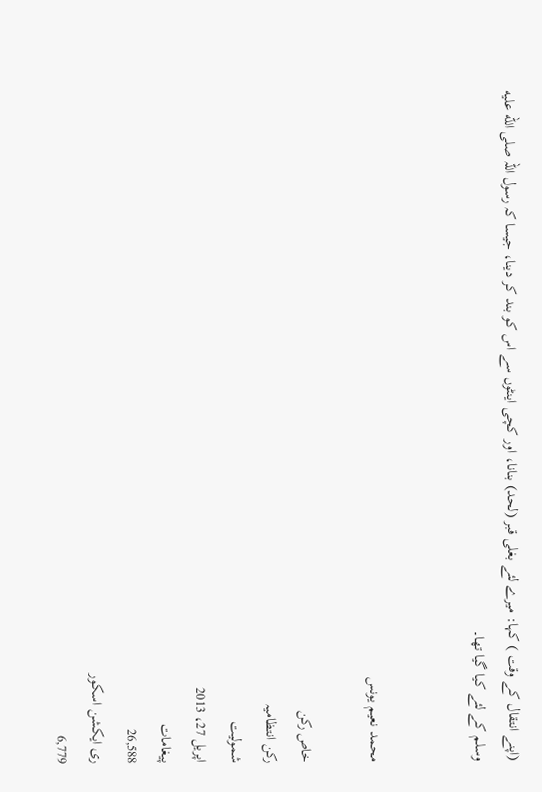(اپنے انتقال کے وقت ) کہا: میرے لئے بغلی قبر (لحد) بنانا، اور کچی اینٹوں سے اس کو بند کر دینا، جیسا کہ رسول اللہ صلى الله عليه وسلم کے لئے کیا گیا تھا۔


محمد نعیم یونس

خاص رکن
رکن انتظامیہ
شمولیت
اپریل 27، 2013
پیغامات
26,588
ری ایکشن اسکور
6,779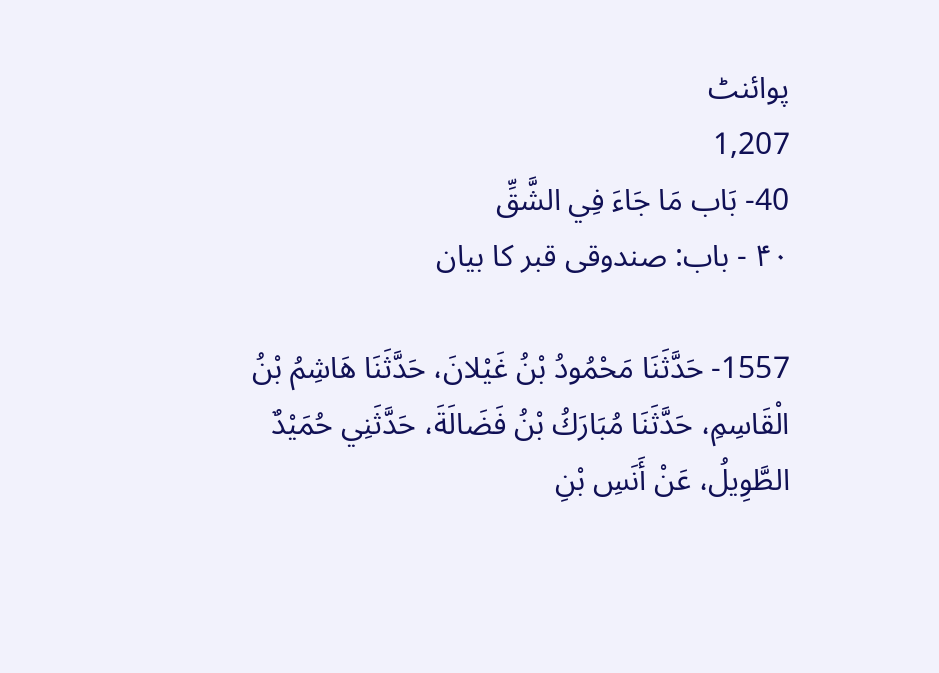پوائنٹ
1,207
40- بَاب مَا جَاءَ فِي الشَّقِّ
۴۰ - باب: صندوقی قبر کا بیان

1557- حَدَّثَنَا مَحْمُودُ بْنُ غَيْلانَ، حَدَّثَنَا هَاشِمُ بْنُ الْقَاسِمِ، حَدَّثَنَا مُبَارَكُ بْنُ فَضَالَةَ، حَدَّثَنِي حُمَيْدٌ الطَّوِيلُ، عَنْ أَنَسِ بْنِ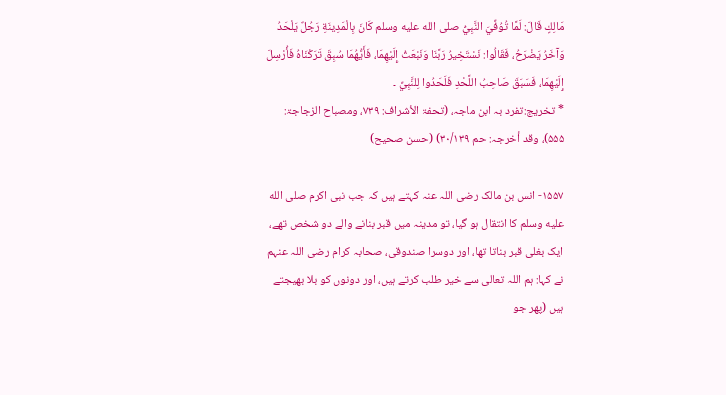مَالِكٍ قَالَ: لَمَّا تُوُفِّيَ النَّبِيُّ صلى الله عليه وسلم كَانَ بِالْمَدِينَةِ رَجُلٌ يَلْحَدُ وَآخَرُ يَضْرَحُ، فَقَالُوا: نَسْتَخِيرُ رَبَّنَا وَنَبْعَثُ إِلَيْهِمَا، فَأَيُّهُمَا سُبِقَ تَرَكْنَاهُ فَأُرْسِلَ إِلَيْهِمَا، فَسَبَقَ صَاحِبُ اللَّحْدِ فَلَحَدُوا لِلنَّبِيِّ ۔
* تخريج:تفرد بہ ابن ماجہ، (تحفۃ الأشراف: ۷۳۹، ومصباح الزجاجۃ: ۵۵۵)، وقد أخرجہ: حم ۳۰/۱۳۹) (حسن صحیح)

۱۵۵۷- انس بن مالک رضی اللہ عنہ کہتے ہیں کہ جب نبی اکرم صلى الله عليه وسلم کا انتقال ہو گیا، تو مدینہ میں قبر بنانے والے دو شخص تھے، ایک بغلی قبر بناتا تھا، اور دوسرا صندوقی، صحابہ کرام رضی اللہ عنہم نے کہا: ہم اللہ تعالی سے خیر طلب کرتے ہیں، اور دونوں کو بلا بھیجتے ہیں (پھر جو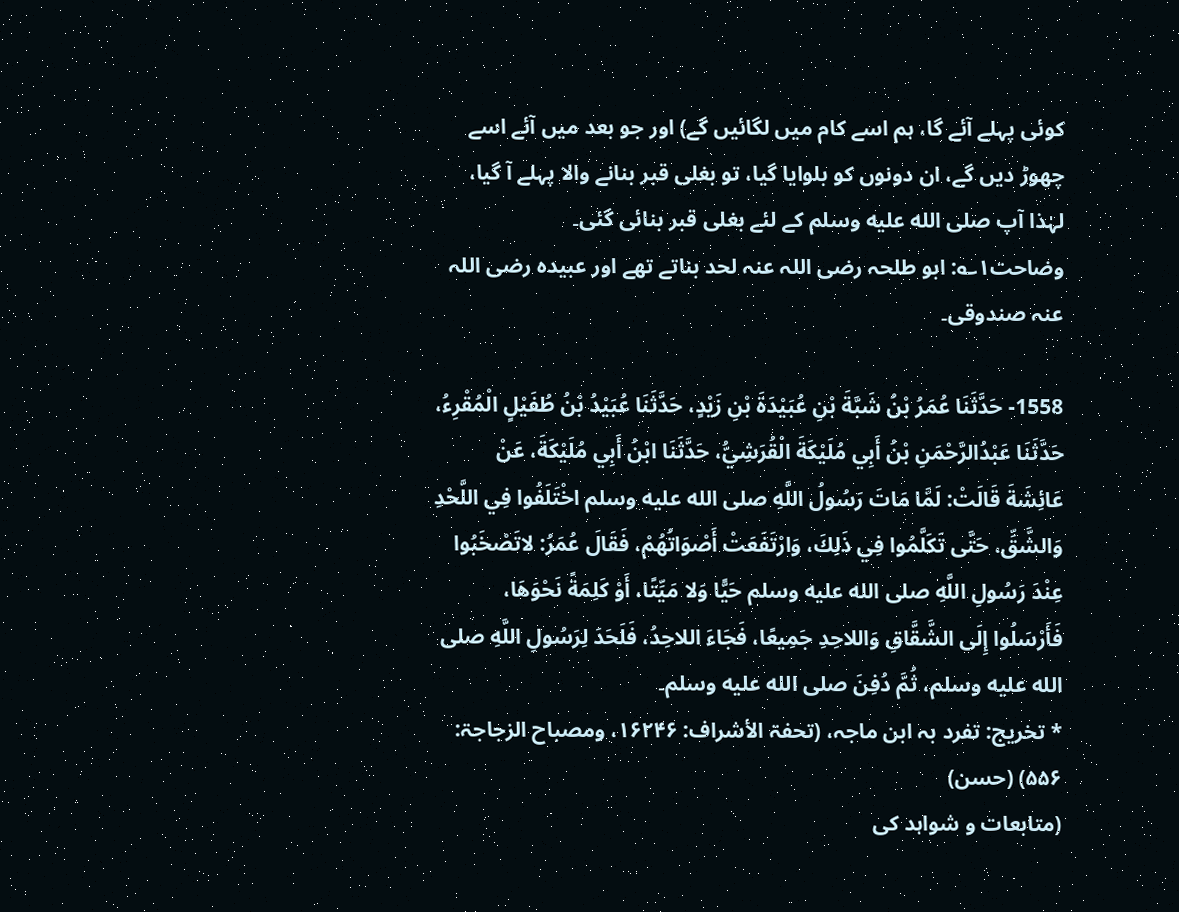کوئی پہلے آئے گا، ہم اسے کام میں لگائیں گے) اور جو بعد میں آئے اسے چھوڑ دیں گے، ان دونوں کو بلوایا گیا، تو بغلی قبر بنانے والا پہلے آ گیا، لہٰذا آپ صلى الله عليه وسلم کے لئے بغلی قبر بنائی گئی۔
وضاحت۱؎: ابو طلحہ رضی اللہ عنہ لحد بناتے تھے اور عبیدہ رضی اللہ عنہ صندوقی۔

1558- حَدَّثَنَا عُمَرُ بْنُ شَبَّةَ بْنِ عُبَيْدَةَ بْنِ زَيْدٍ، حَدَّثَنَا عُبَيْدُ بْنُ طُفَيْلٍ الْمُقْرِءُ، حَدَّثَنَا عَبْدُالرَّحْمَنِ بْنُ أَبِي مُلَيْكَةَ الْقُرَشِيُّ، حَدَّثَنَا ابْنُ أَبِي مُلَيْكَةَ، عَنْ عَائِشَةَ قَالَتْ: لَمَّا مَاتَ رَسُولُ اللَّهِ صلى الله عليه وسلم اخْتَلَفُوا فِي اللَّحْدِ وَالشَّقِّ، حَتَّى تَكَلَّمُوا فِي ذَلِكَ، وَارْتَفَعَتْ أَصْوَاتُهُمْ، فَقَالَ عُمَرُ: لاتَصْخَبُوا عِنْدَ رَسُولِ اللَّهِ صلى الله عليه وسلم حَيًّا وَلا مَيِّتًا، أَوْ كَلِمَةً نَحْوَهَا، فَأَرْسَلُوا إِلَى الشَّقَّاقِ وَاللاحِدِ جَمِيعًا، فَجَاءَ اللاحِدُ، فَلَحَدَ لِرَسُولِ اللَّهِ صلى الله عليه وسلم، ثُمَّ دُفِنَ صلى الله عليه وسلم۔
* تخريج: تفرد بہ ابن ماجہ، (تحفۃ الأشراف: ۱۶۲۴۶، ومصباح الزجاجۃ: ۵۵۶) (حسن)
(متابعات و شواہد کی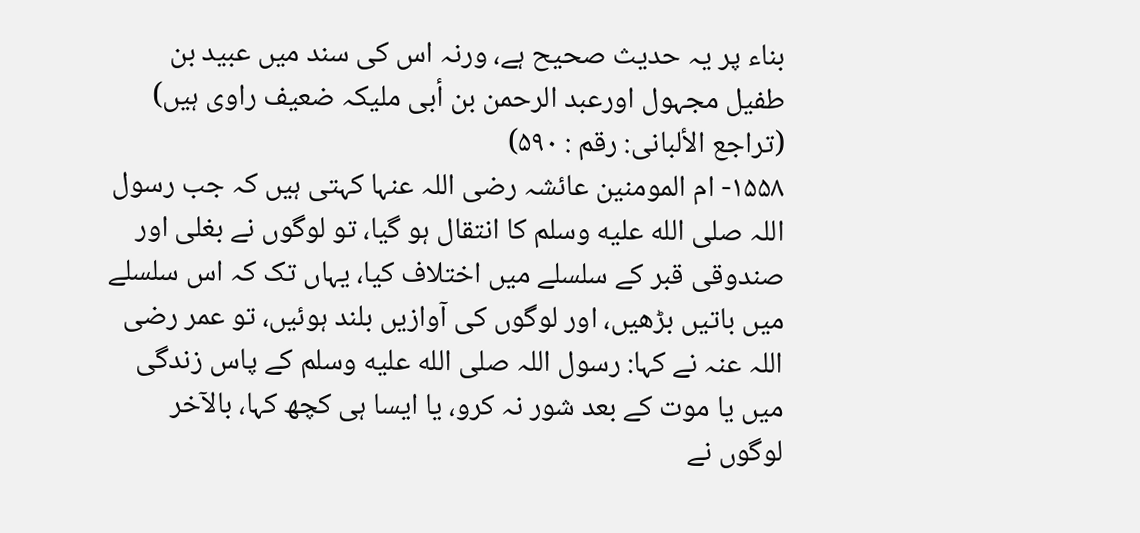بناء پر یہ حدیث صحیح ہے، ورنہ اس کی سند میں عبید بن طفیل مجہول اورعبد الرحمن بن أبی ملیکہ ضعیف راوی ہیں) (تراجع الألبانی: رقم : ۵۹۰)
۱۵۵۸- ام المومنین عائشہ رضی اللہ عنہا کہتی ہیں کہ جب رسول اللہ صلى الله عليه وسلم کا انتقال ہو گیا، تو لوگوں نے بغلی اور صندوقی قبر کے سلسلے میں اختلاف کیا، یہاں تک کہ اس سلسلے میں باتیں بڑھیں، اور لوگوں کی آوازیں بلند ہوئیں، تو عمر رضی اللہ عنہ نے کہا: رسول اللہ صلى الله عليه وسلم کے پاس زندگی میں یا موت کے بعد شور نہ کرو، یا ایسا ہی کچھ کہا، بالآخر لوگوں نے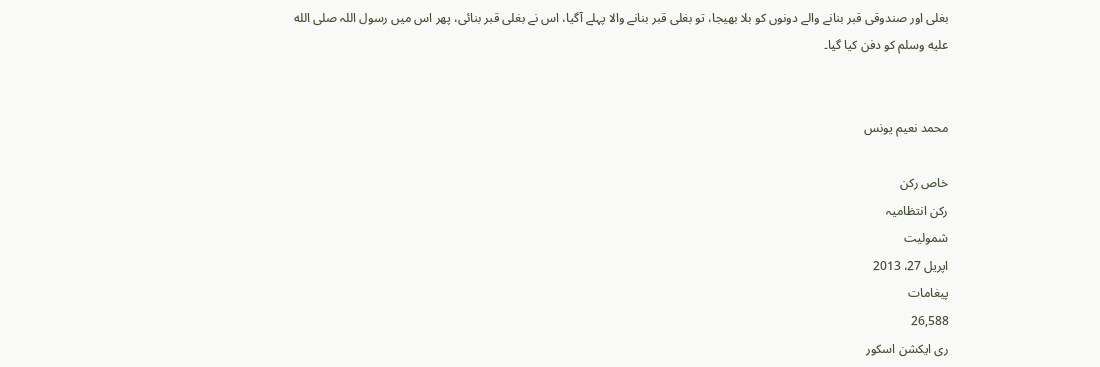بغلی اور صندوقی قبر بنانے والے دونوں کو بلا بھیجا، تو بغلی قبر بنانے والا پہلے آگیا، اس نے بغلی قبر بنائی، پھر اس میں رسول اللہ صلى الله عليه وسلم کو دفن کیا گیا۔


محمد نعیم یونس

خاص رکن
رکن انتظامیہ
شمولیت
اپریل 27، 2013
پیغامات
26,588
ری ایکشن اسکور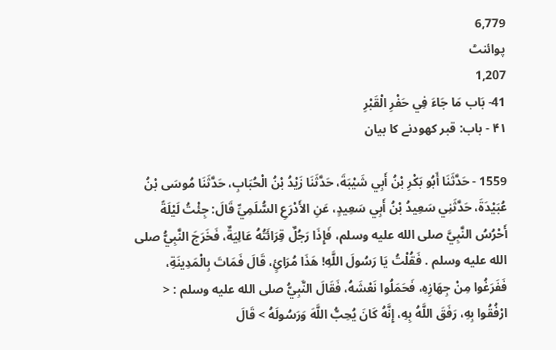6,779
پوائنٹ
1,207
41- بَاب مَا جَاءَ فِي حَفْرِ الْقَبْرِ
۴۱ - باب: قبر کھودنے کا بیان

1559 - حَدَّثَنَا أَبُو بَكْرِ بْنُ أَبِي شَيْبَةَ، حَدَّثَنَا زَيْدُ بْنُ الْحُبَابِ، حَدَّثَنَا مُوسَى بْنُ عُبَيْدَةَ، حَدَّثَنِي سَعِيدُ بْنُ أَبِي سَعِيدٍ، عَنِ الأَدْرَعِ السُّلَمِيِّ قَالَ: جِئْتُ لَيْلَةً أَحْرُسُ النَّبِيَّ صلى الله عليه وسلم، فَإِذَا رَجُلٌ قِرَائَتُهُ عَالِيَةٌ، فَخَرَجَ النَّبِيُّ صلى الله عليه وسلم . فَقُلْتُ يَا رَسُولَ اللَّهِ! هَذَا مُرَائٍ، قَالَ فَمَاتَ بِالْمَدِينَةِ، فَفَرَغُوا مِنْ جِهَازِهِ، فَحَمَلُوا نَعْشَهُ، فَقَالَ النَّبِيُّ صلى الله عليه وسلم : < ارْفُقُوا بِهِ، رَفَقَ اللَّهُ بِهِ، إِنَّهُ كَانَ يُحِبُّ اللَّهَ وَرَسُولَهُ > قَالَ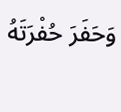وَحَفَرَ حُفْرَتَهُ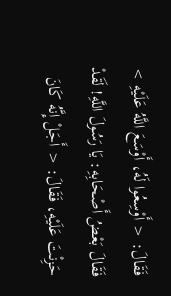فَقَالَ: < أَوْسِعُوا لَهُ، أَوْسَعَ اللَّهُ عَلَيْهِ > فَقَالَ بَعْضُ أَصْحَابِهِ: يَا رَسُولَ اللَّهِ! لَقَدْ حَزِنْتَ عَلَيْهِ، فَقَالَ: < أَجَلْ إِنَّهُ كَانَ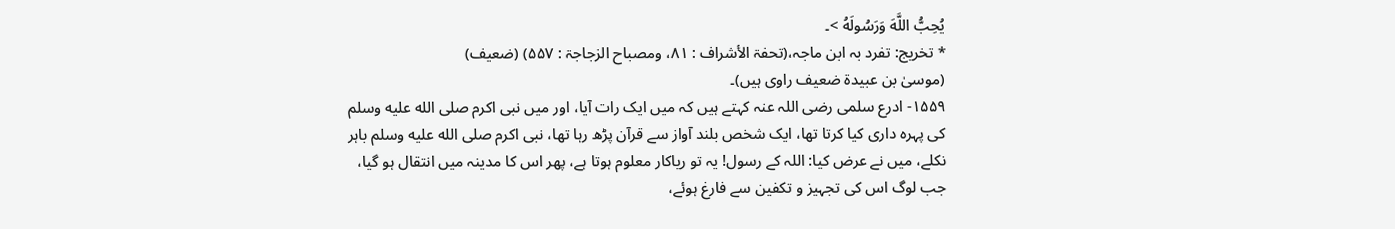يُحِبُّ اللَّهَ وَرَسُولَهُ >۔
* تخريج: تفرد بہ ابن ماجہ،(تحفۃ الأشراف : ۸۱، ومصباح الزجاجۃ : ۵۵۷) (ضعیف)
(موسیٰ بن عبیدۃ ضعیف راوی ہیں)۔
۱۵۵۹- ادرع سلمی رضی اللہ عنہ کہتے ہیں کہ میں ایک رات آیا، اور میں نبی اکرم صلى الله عليه وسلم کی پہرہ داری کیا کرتا تھا، ایک شخص بلند آواز سے قرآن پڑھ رہا تھا، نبی اکرم صلى الله عليه وسلم باہر نکلے، میں نے عرض کیا: اللہ کے رسول! یہ تو ریاکار معلوم ہوتا ہے، پھر اس کا مدینہ میں انتقال ہو گیا، جب لوگ اس کی تجہیز و تکفین سے فارغ ہوئے،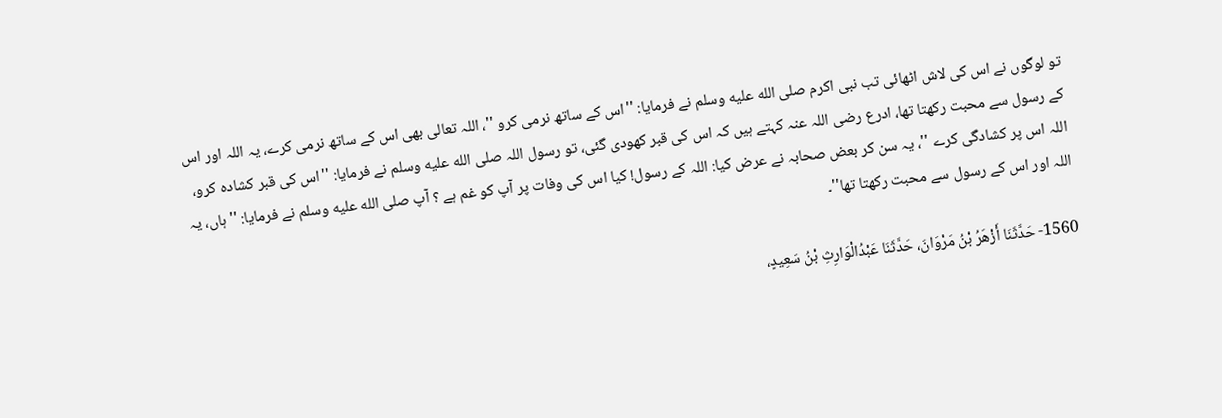تو لوگوں نے اس کی لاش اٹھائی تب نبی اکرم صلى الله عليه وسلم نے فرمایا: ''اس کے ساتھ نرمی کرو ''، اللہ تعالی بھی اس کے ساتھ نرمی کرے، یہ اللہ اور اس کے رسول سے محبت رکھتا تھا، ادرع رضی اللہ عنہ کہتے ہیں کہ اس کی قبر کھودی گئی، تو رسول اللہ صلى الله عليه وسلم نے فرمایا: ''اس کی قبر کشادہ کرو، اللہ اس پر کشادگی کرے ''، یہ سن کر بعض صحابہ نے عرض کیا: اللہ کے رسول! کیا اس کی وفات پر آپ کو غم ہے ؟ آپ صلى الله عليه وسلم نے فرمایا: ''ہاں، یہ اللہ اور اس کے رسول سے محبت رکھتا تھا''۔

1560- حَدَّثَنَا أَزْهَرُ بْنُ مَرْوَانَ، حَدَّثَنَا عَبْدُالْوَارِثِ بْنُ سَعِيدٍ،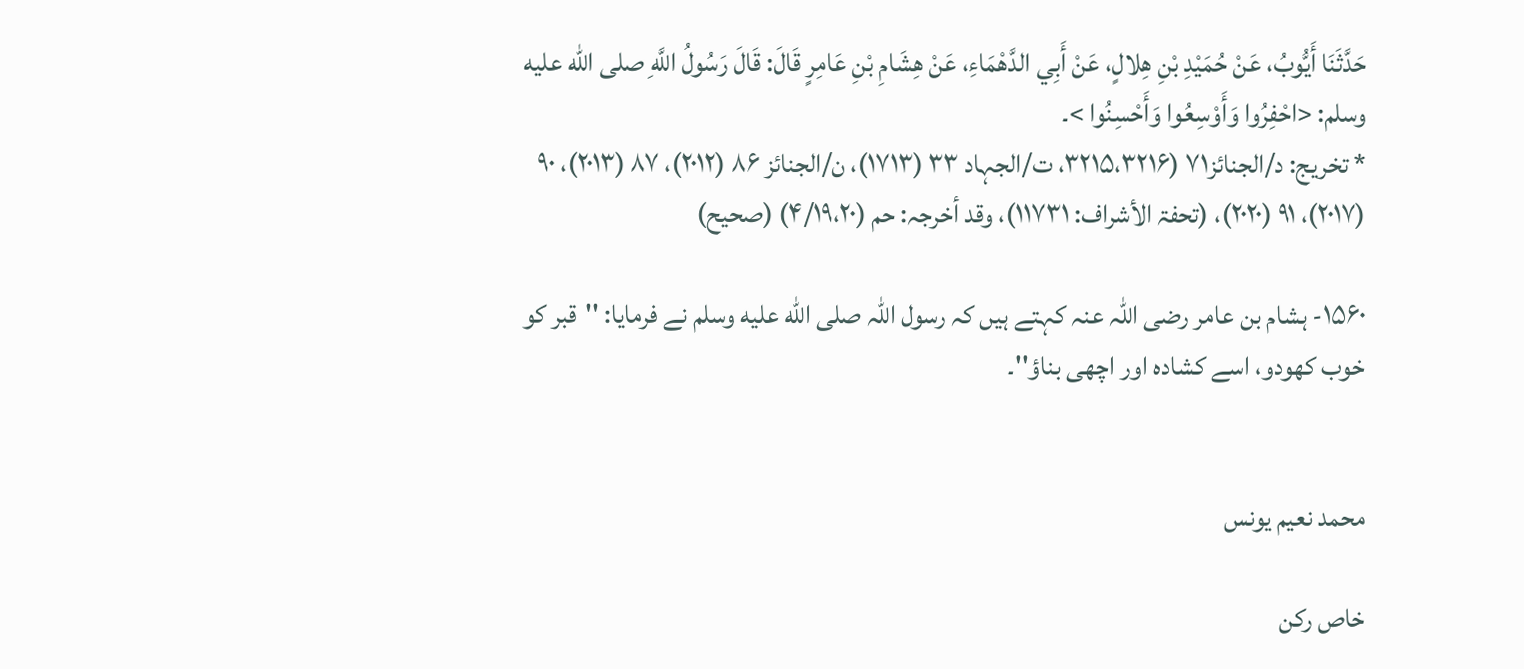حَدَّثَنَا أَيُّوبُ، عَنْ حُمَيْدِ بْنِ هِلالٍ، عَنْ أَبِي الدَّهْمَاءِ، عَنْ هِشَامِ بْنِ عَامِرٍ قَالَ: قَالَ رَسُولُ اللَّهِ صلى الله عليه وسلم: <احْفِرُوا وَأَوْسِعُوا وَأَحْسِنُوا >۔
* تخريج: د/الجنائز۷۱ (۳۲۱۵،۳۲۱۶، ت/الجہاد ۳۳ (۱۷۱۳)، ن/الجنائز ۸۶ (۲۰۱۲)، ۸۷ (۲۰۱۳)، ۹۰ (۲۰۱۷)، ۹۱ (۲۰۲۰)، (تحفۃ الأشراف: ۱۱۷۳۱)، وقد أخرجہ: حم (۴/۱۹،۲۰) (صحیح)

۱۵۶۰- ہشام بن عامر رضی اللہ عنہ کہتے ہیں کہ رسول اللہ صلى الله عليه وسلم نے فرمایا: ''قبر کو خوب کھودو، اسے کشادہ اور اچھی بناؤ''۔


محمد نعیم یونس

خاص رکن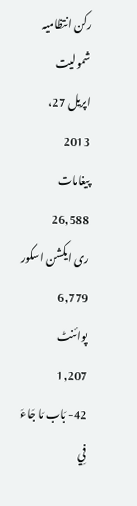رکن انتظامیہ
شمولیت
اپریل 27، 2013
پیغامات
26,588
ری ایکشن اسکور
6,779
پوائنٹ
1,207
42- بَاب مَا جَاءَ فِي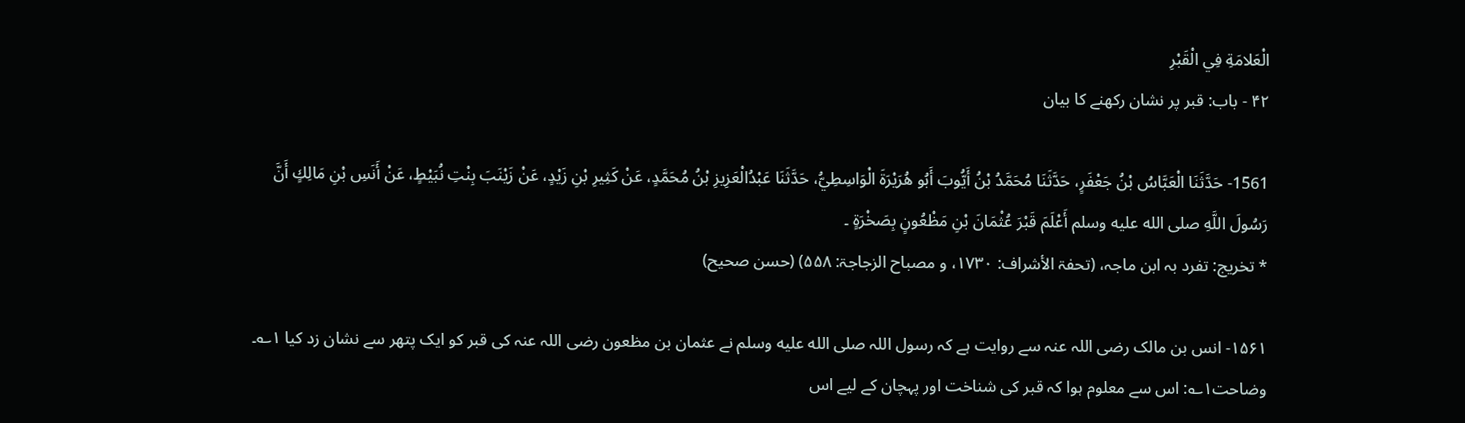الْعَلامَةِ فِي الْقَبْرِ
۴۲ - باب: قبر پر نشان رکھنے کا بیان

1561- حَدَّثَنَا الْعَبَّاسُ بْنُ جَعْفَرٍ، حَدَّثَنَا مُحَمَّدُ بْنُ أَيُّوبَ أَبُو هُرَيْرَةَ الْوَاسِطِيُّ، حَدَّثَنَا عَبْدُالْعَزِيزِ بْنُ مُحَمَّدٍ، عَنْ كَثِيرِ بْنِ زَيْدٍ، عَنْ زَيْنَبَ بِنْتِ نُبَيْطٍ، عَنْ أَنَسِ بْنِ مَالِكٍ أَنَّ رَسُولَ اللَّهِ صلى الله عليه وسلم أَعْلَمَ قَبْرَ عُثْمَانَ بْنِ مَظْعُونٍ بِصَخْرَةٍ ۔
* تخريج: تفرد بہ ابن ماجہ، (تحفۃ الأشراف: ۱۷۳۰، و مصباح الزجاجۃ: ۵۵۸) (حسن صحیح)

۱۵۶۱- انس بن مالک رضی اللہ عنہ سے روایت ہے کہ رسول اللہ صلى الله عليه وسلم نے عثمان بن مظعون رضی اللہ عنہ کی قبر کو ایک پتھر سے نشان زد کیا ۱؎۔
وضاحت۱؎: اس سے معلوم ہوا کہ قبر کی شناخت اور پہچان کے لیے اس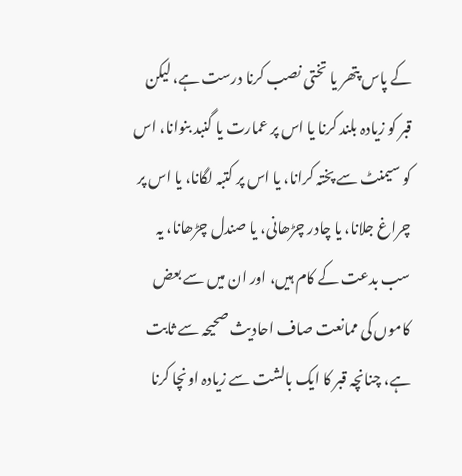کے پاس پتھر یا تختی نصب کرنا درست ہے، لیکن قبر کو زیادہ بلند کرنا یا اس پر عمارت یا گنبد بنوانا، اس کو سیمنٹ سے پختہ کرانا، یا اس پر کتبہ لگانا، یا اس پر چراغ جلانا، یا چادر چڑھانی، یا صندل چڑھانا، یہ سب بدعت کے کام ہیں، اور ان میں سے بعض کاموں کی ممانعت صاف احادیث صحیحہ سے ثابت ہے، چنانچہ قبر کا ایک بالشت سے زیادہ اونچا کرنا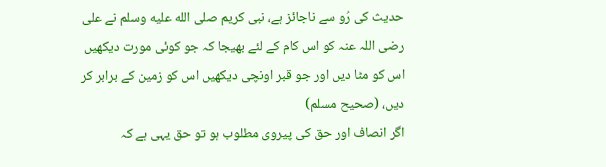حدیث کی رُو سے ناجائز ہے، نبی کریم صلى الله عليه وسلم نے علی رضی اللہ عنہ کو اس کام کے لئے بھیجا کہ جو کوئی مورت دیکھیں اس کو مٹا دیں اور جو قبر اونچی دیکھیں اس کو زمین کے برابر کر دیں، (صحیح مسلم)
اگر انصاف اور حق کی پیروی مطلوب ہو تو حق یہی ہے کہ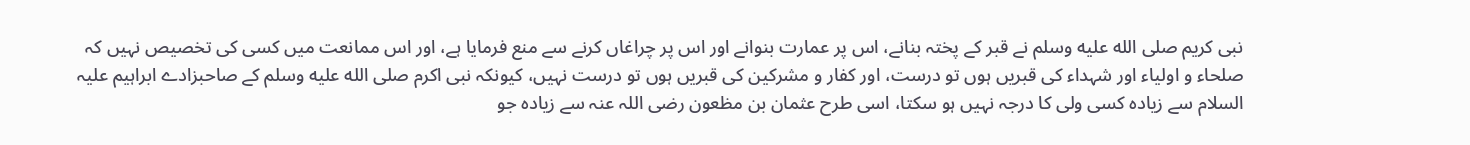نبی کریم صلى الله عليه وسلم نے قبر کے پختہ بنانے، اس پر عمارت بنوانے اور اس پر چراغاں کرنے سے منع فرمایا ہے، اور اس ممانعت میں کسی کی تخصیص نہیں کہ صلحاء و اولیاء اور شہداء کی قبریں ہوں تو درست، اور کفار و مشرکین کی قبریں ہوں تو درست نہیں، کیونکہ نبی اکرم صلى الله عليه وسلم کے صاحبزادے ابراہیم علیہ السلام سے زیادہ کسی ولی کا درجہ نہیں ہو سکتا، اسی طرح عثمان بن مظعون رضی اللہ عنہ سے زیادہ جو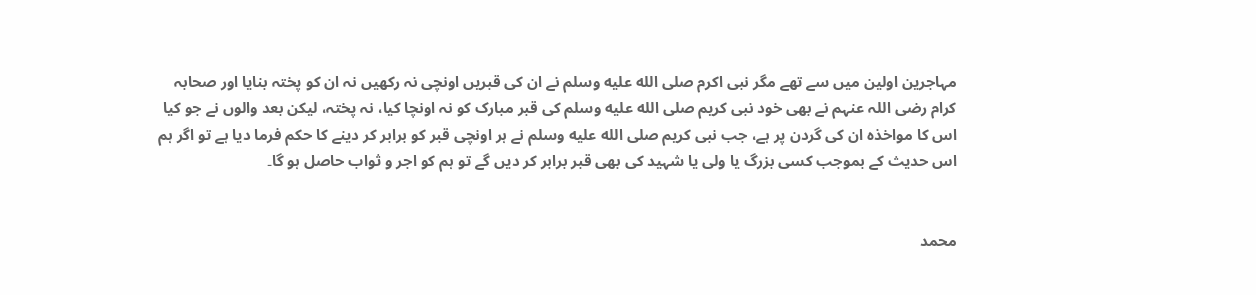مہاجرین اولین میں سے تھے مگر نبی اکرم صلى الله عليه وسلم نے ان کی قبریں اونچی نہ رکھیں نہ ان کو پختہ بنایا اور صحابہ کرام رضی اللہ عنہم نے بھی خود نبی کریم صلى الله عليه وسلم کی قبر مبارک کو نہ اونچا کیا، نہ پختہ، لیکن بعد والوں نے جو کیا اس کا مواخذہ ان کی گردن پر ہے، جب نبی کریم صلى الله عليه وسلم نے ہر اونچی قبر کو برابر کر دینے کا حکم فرما دیا ہے تو اگر ہم اس حدیث کے بموجب کسی بزرگ یا ولی یا شہید کی بھی قبر برابر کر دیں گے تو ہم کو اجر و ثواب حاصل ہو گا۔


محمد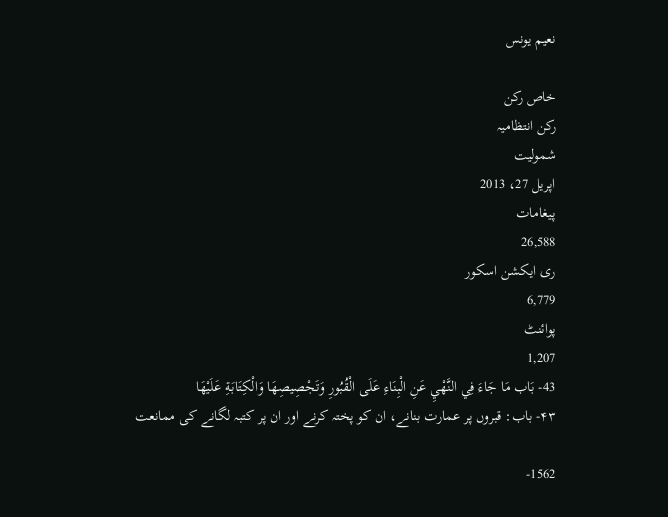نعیم یونس

خاص رکن
رکن انتظامیہ
شمولیت
اپریل 27، 2013
پیغامات
26,588
ری ایکشن اسکور
6,779
پوائنٹ
1,207
43- بَاب مَا جَاءَ فِي النَّهْيِ عَنِ الْبِنَاءِ عَلَى الْقُبُورِ وَتَجْصِيصِهَا وَالْكِتَابَةِ عَلَيْهَا
۴۳- باب: قبروں پر عمارت بنانے، ان کو پختہ کرنے اور ان پر کتبہ لگانے کی ممانعت

1562-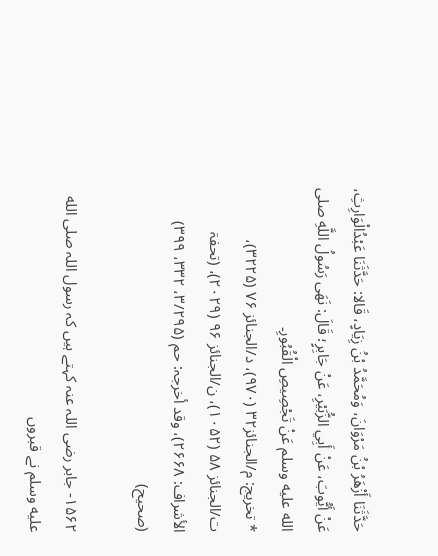حَدَّثَنَا أَزْهَرُ بْنُ مَرْوَانَ، وَمُحَمَّدُ بْنُ زِيَادٍ، قَالا: حَدَّثَنَا عَبْدُالْوَارِثِ، عَنْ أَيُّوبَ، عَنْ أَبِي الزُّبَيْرِ، عَنْ جَابِرٍ؛ قَالَ: نَهَى رَسُولُ اللَّهِ صلى الله عليه وسلم عَنْ تَجْصِيصِ الْقُبُورِ۔
* تخريج: م/الجنائز۳۲ (۹۷۰)، د/الجنائز ۷۶ (۳۲۲۵)، ت/الجنائز ۵۸ (۱۰۵۲)، ن/الجنائز ۹۶ (۲۰۲۹)، (تحفۃ الأشراف: ۲۶۶۸)، وقد أخرجہ: حم (۳/۲۹۵، ۳۳۲، ۳۹۹) (صحیح)

۱۵۶۲- جابر رضی اللہ عنہ کہتے ہیں کہ رسول اللہ صلى الله عليه وسلم نے قبروں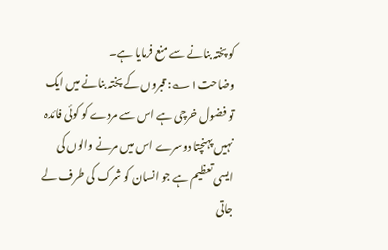کو پختہ بنانے سے منع فرمایا ہے۔
وضاحت۱؎: قبروں کے پختہ بنانے میں ایک تو فضول خرچی ہے اس سے مردے کو کوئی فائدہ نہیں پہنچتا دوسرے اس میں مرنے والوں کی ایسی تعظیم ہے جو انسان کو شرک کی طرف لے جاتی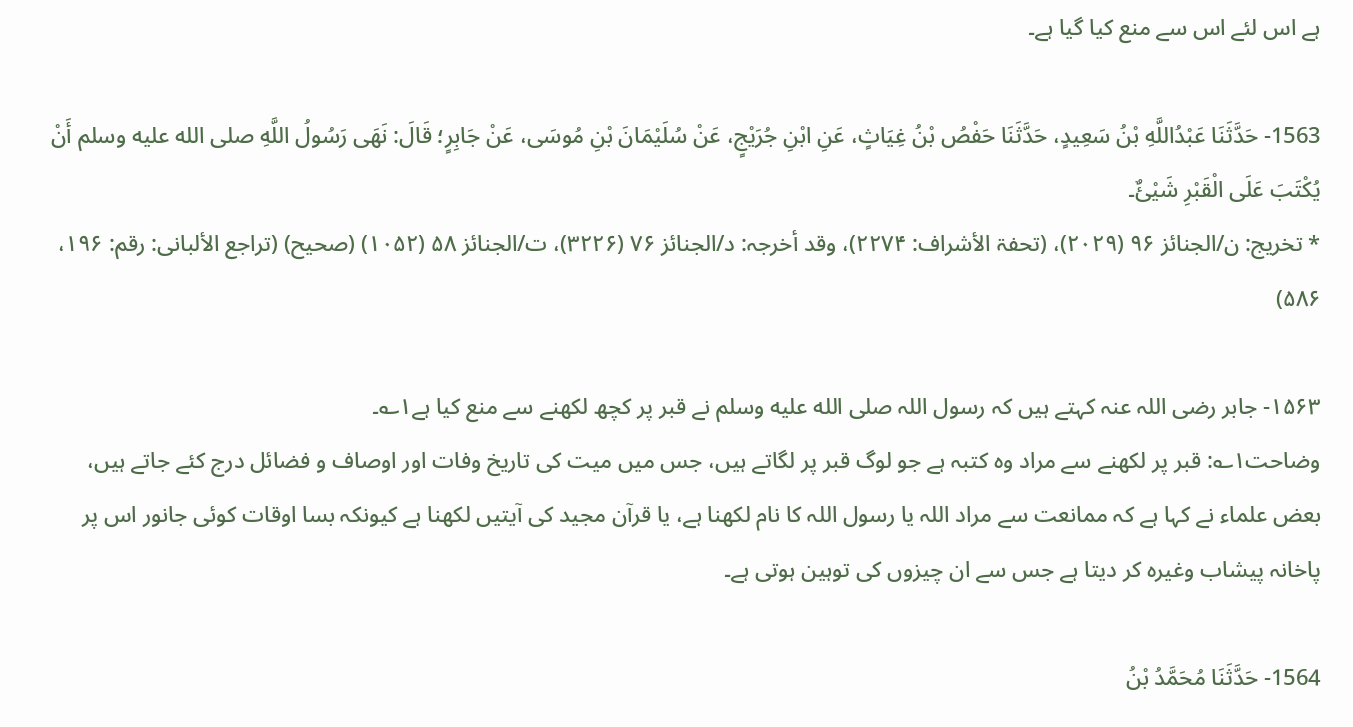ہے اس لئے اس سے منع کیا گیا ہے۔

1563- حَدَّثَنَا عَبْدُاللَّهِ بْنُ سَعِيدٍ، حَدَّثَنَا حَفْصُ بْنُ غِيَاثٍ، عَنِ ابْنِ جُرَيْجٍ، عَنْ سُلَيْمَانَ بْنِ مُوسَى، عَنْ جَابِرٍ؛ قَالَ: نَهَى رَسُولُ اللَّهِ صلى الله عليه وسلم أَنْ يُكْتَبَ عَلَى الْقَبْرِ شَيْئٌ۔
* تخريج: ن/الجنائز ۹۶ (۲۰۲۹)، (تحفۃ الأشراف: ۲۲۷۴)، وقد أخرجہ: د/الجنائز ۷۶ (۳۲۲۶)، ت/الجنائز ۵۸ (۱۰۵۲) (صحیح) (تراجع الألبانی: رقم: ۱۹۶، ۵۸۶)

۱۵۶۳- جابر رضی اللہ عنہ کہتے ہیں کہ رسول اللہ صلى الله عليه وسلم نے قبر پر کچھ لکھنے سے منع کیا ہے۱؎۔
وضاحت۱؎: قبر پر لکھنے سے مراد وہ کتبہ ہے جو لوگ قبر پر لگاتے ہیں، جس میں میت کی تاریخ وفات اور اوصاف و فضائل درج کئے جاتے ہیں، بعض علماء نے کہا ہے کہ ممانعت سے مراد اللہ یا رسول اللہ کا نام لکھنا ہے، یا قرآن مجید کی آیتیں لکھنا ہے کیونکہ بسا اوقات کوئی جانور اس پر پاخانہ پیشاب وغیرہ کر دیتا ہے جس سے ان چیزوں کی توہین ہوتی ہے۔

1564- حَدَّثَنَا مُحَمَّدُ بْنُ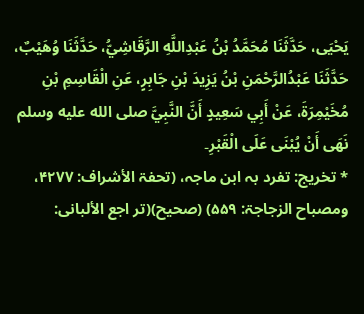يَحْيَى، حَدَّثَنَا مُحَمَّدُ بْنُ عَبْدِاللَّهِ الرَّقَاشِيُّ، حَدَّثَنَا وُهَيْبٌ، حَدَّثَنَا عَبْدُالرَّحْمَنِ بْنُ يَزِيدَ بْنِ جَابِرٍ، عَنِ الْقَاسِمِ بْنِ مُخَيْمِرَةَ، عَنْ أَبِي سَعِيدٍ أَنَّ النَّبِيَّ صلى الله عليه وسلم نَهَى أَنْ يُبْنَى عَلَى الْقَبْرِ۔
* تخريج: تفرد بہ ابن ماجہ، (تحفۃ الأشراف: ۴۲۷۷، ومصباح الزجاجۃ: ۵۵۹) (صحیح)(تر اجع الألبانی: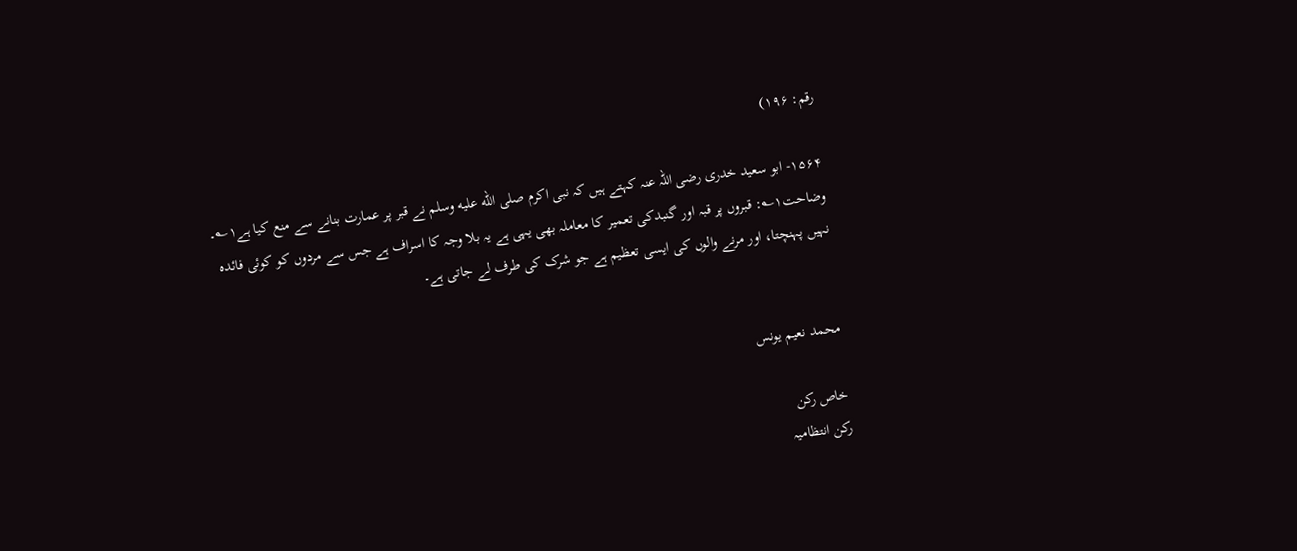رقم: ۱۹۶)

۱۵۶۴- ابو سعید خدری رضی اللہ عنہ کہتے ہیں کہ نبی اکرم صلى الله عليه وسلم نے قبر پر عمارت بنانے سے منع کیا ہے۱؎۔
وضاحت۱؎: قبروں پر قبہ اور گنبدکی تعمیر کا معاملہ بھی یہی ہے یہ بلا وجہ کا اسراف ہے جس سے مردوں کو کوئی فائدہ نہیں پہنچتا، اور مرنے والوں کی ایسی تعظیم ہے جو شرک کی طرف لے جاتی ہے۔


محمد نعیم یونس

خاص رکن
رکن انتظامیہ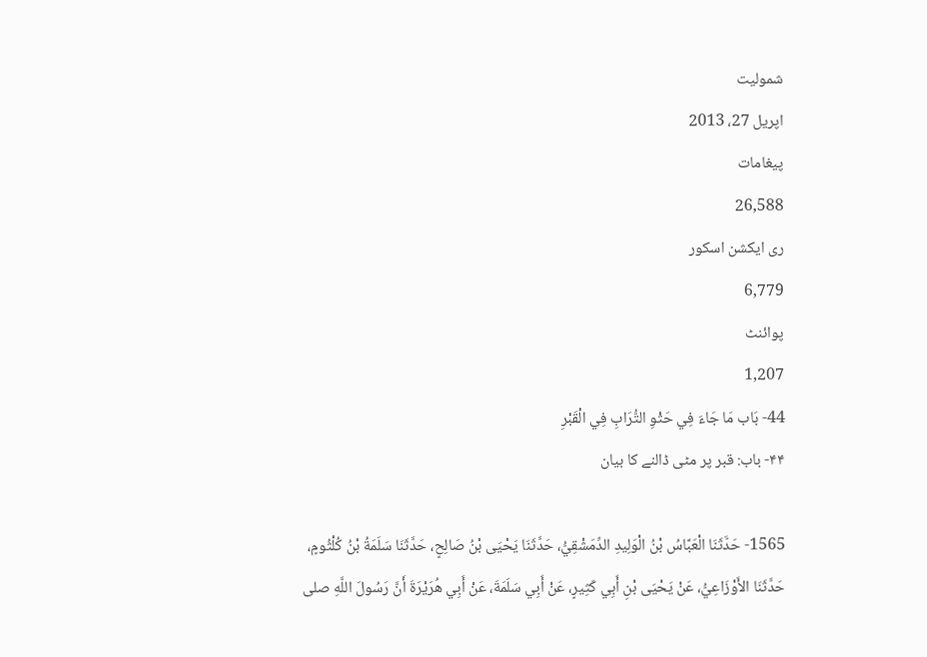شمولیت
اپریل 27، 2013
پیغامات
26,588
ری ایکشن اسکور
6,779
پوائنٹ
1,207
44- بَاب مَا جَاءَ فِي حَثْوِ التُّرَابِ فِي الْقَبْرِ
۴۴- باب: قبر پر مٹی ڈالنے کا بیان

1565- حَدَّثَنَا الْعَبَّاسُ بْنُ الْوَلِيدِ الدِّمَشْقِيُّ، حَدَّثَنَا يَحْيَى بْنُ صَالِحٍ، حَدَّثَنَا سَلَمَةُ بْنُ كُلْثُومٍ، حَدَّثَنَا الأَوْزَاعِيُّ، عَنْ يَحْيَى بْنِ أَبِي كَثِيرٍ، عَنْ أَبِي سَلَمَةَ، عَنْ أَبِي هُرَيْرَةَ أَنَّ رَسُولَ اللَّهِ صلى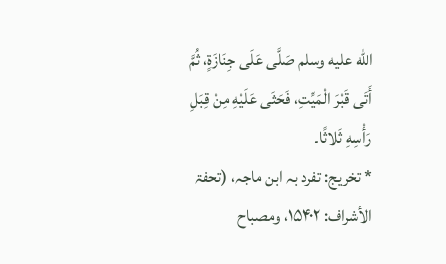الله عليه وسلم صَلَّى عَلَى جِنَازَةٍ، ثُمَّ أَتَى قَبْرَ الْمَيِّتِ، فَحَثَى عَلَيْهِ مِنْ قِبَلِ رَأْسِهِ ثَلاثًا۔
* تخريج: تفرد بہ ابن ماجہ، (تحفۃ الأشراف: ۱۵۴۰۲، ومصباح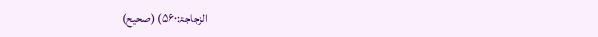الزجاجۃ:۵۶۰) (صحیح)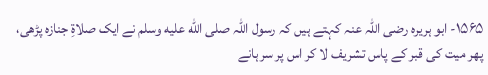۱۵۶۵- ابو ہریرہ رضی اللہ عنہ کہتے ہیں کہ رسول اللہ صلى الله عليه وسلم نے ایک صلاۃِ جنازہ پڑھی، پھر میت کی قبر کے پاس تشریف لا کر اس پر سرہانے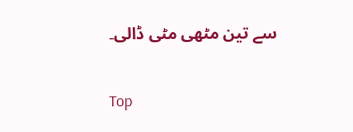سے تین مٹھی مٹی ڈالی۔

Top